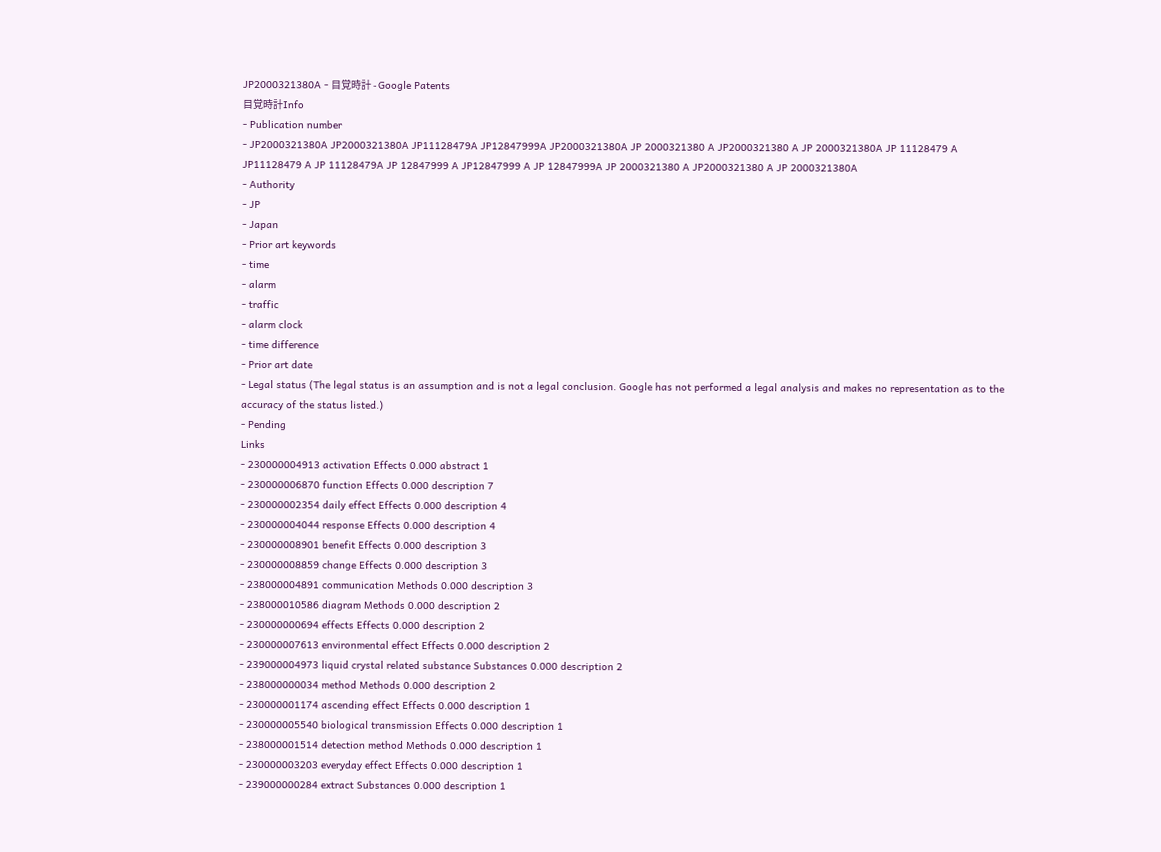JP2000321380A - 目覚時計 - Google Patents
目覚時計Info
- Publication number
- JP2000321380A JP2000321380A JP11128479A JP12847999A JP2000321380A JP 2000321380 A JP2000321380 A JP 2000321380A JP 11128479 A JP11128479 A JP 11128479A JP 12847999 A JP12847999 A JP 12847999A JP 2000321380 A JP2000321380 A JP 2000321380A
- Authority
- JP
- Japan
- Prior art keywords
- time
- alarm
- traffic
- alarm clock
- time difference
- Prior art date
- Legal status (The legal status is an assumption and is not a legal conclusion. Google has not performed a legal analysis and makes no representation as to the accuracy of the status listed.)
- Pending
Links
- 230000004913 activation Effects 0.000 abstract 1
- 230000006870 function Effects 0.000 description 7
- 230000002354 daily effect Effects 0.000 description 4
- 230000004044 response Effects 0.000 description 4
- 230000008901 benefit Effects 0.000 description 3
- 230000008859 change Effects 0.000 description 3
- 238000004891 communication Methods 0.000 description 3
- 238000010586 diagram Methods 0.000 description 2
- 230000000694 effects Effects 0.000 description 2
- 230000007613 environmental effect Effects 0.000 description 2
- 239000004973 liquid crystal related substance Substances 0.000 description 2
- 238000000034 method Methods 0.000 description 2
- 230000001174 ascending effect Effects 0.000 description 1
- 230000005540 biological transmission Effects 0.000 description 1
- 238000001514 detection method Methods 0.000 description 1
- 230000003203 everyday effect Effects 0.000 description 1
- 239000000284 extract Substances 0.000 description 1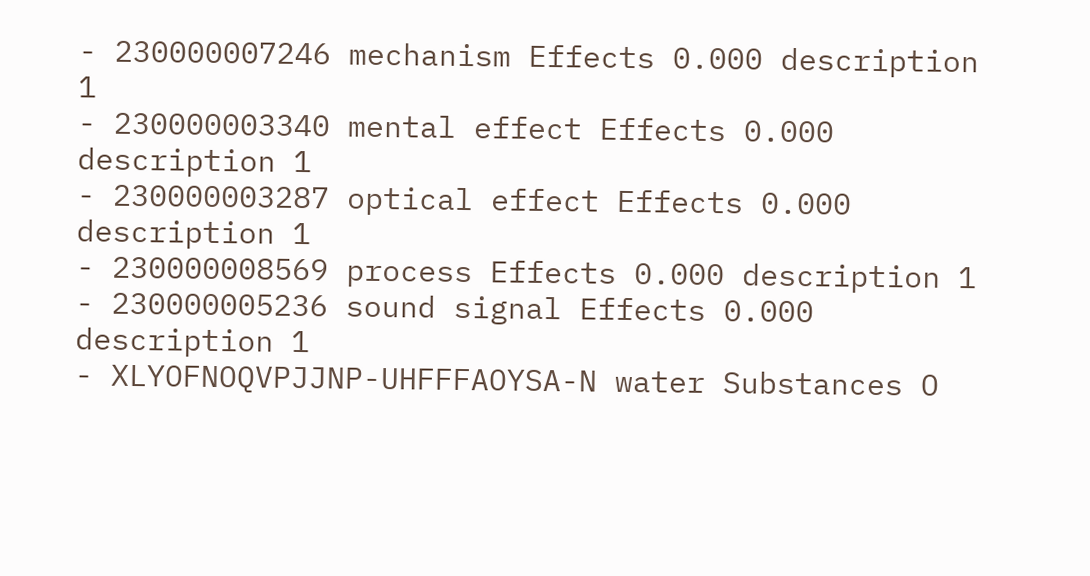- 230000007246 mechanism Effects 0.000 description 1
- 230000003340 mental effect Effects 0.000 description 1
- 230000003287 optical effect Effects 0.000 description 1
- 230000008569 process Effects 0.000 description 1
- 230000005236 sound signal Effects 0.000 description 1
- XLYOFNOQVPJJNP-UHFFFAOYSA-N water Substances O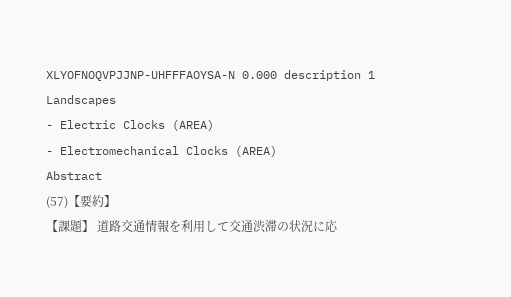XLYOFNOQVPJJNP-UHFFFAOYSA-N 0.000 description 1
Landscapes
- Electric Clocks (AREA)
- Electromechanical Clocks (AREA)
Abstract
(57)【要約】
【課題】 道路交通情報を利用して交通渋滞の状況に応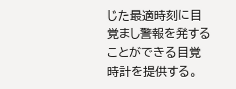じた最適時刻に目覚まし警報を発することができる目覚
時計を提供する。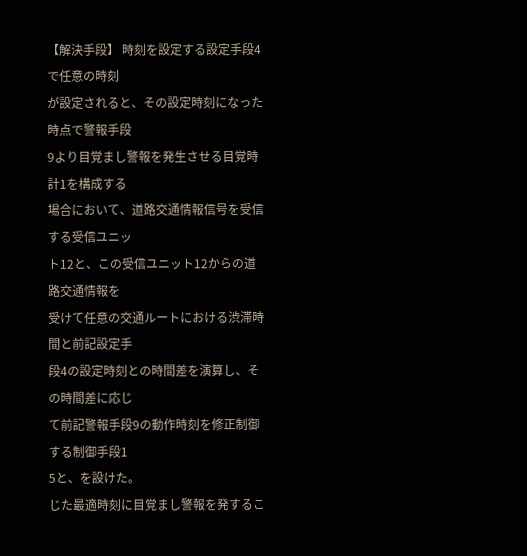【解決手段】 時刻を設定する設定手段4で任意の時刻
が設定されると、その設定時刻になった時点で警報手段
9より目覚まし警報を発生させる目覚時計1を構成する
場合において、道路交通情報信号を受信する受信ユニッ
ト12と、この受信ユニット12からの道路交通情報を
受けて任意の交通ルートにおける渋滞時間と前記設定手
段4の設定時刻との時間差を演算し、その時間差に応じ
て前記警報手段9の動作時刻を修正制御する制御手段1
5と、を設けた。
じた最適時刻に目覚まし警報を発するこ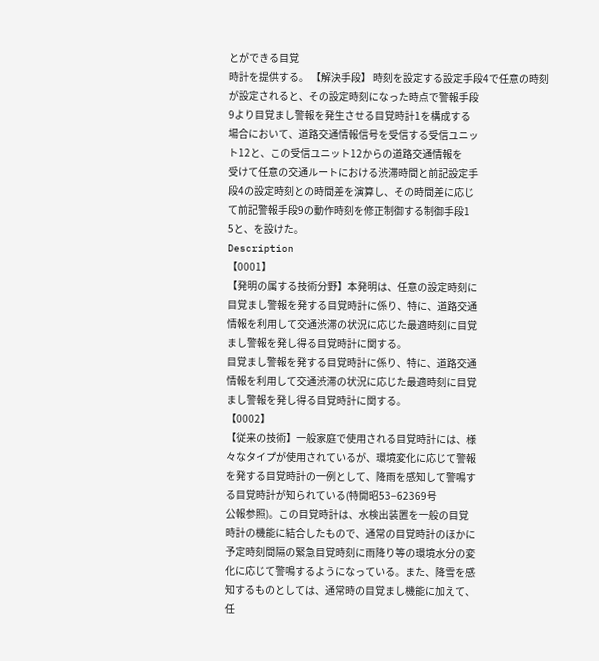とができる目覚
時計を提供する。 【解決手段】 時刻を設定する設定手段4で任意の時刻
が設定されると、その設定時刻になった時点で警報手段
9より目覚まし警報を発生させる目覚時計1を構成する
場合において、道路交通情報信号を受信する受信ユニッ
ト12と、この受信ユニット12からの道路交通情報を
受けて任意の交通ルートにおける渋滞時間と前記設定手
段4の設定時刻との時間差を演算し、その時間差に応じ
て前記警報手段9の動作時刻を修正制御する制御手段1
5と、を設けた。
Description
【0001】
【発明の属する技術分野】本発明は、任意の設定時刻に
目覚まし警報を発する目覚時計に係り、特に、道路交通
情報を利用して交通渋滞の状況に応じた最適時刻に目覚
まし警報を発し得る目覚時計に関する。
目覚まし警報を発する目覚時計に係り、特に、道路交通
情報を利用して交通渋滞の状況に応じた最適時刻に目覚
まし警報を発し得る目覚時計に関する。
【0002】
【従来の技術】一般家庭で使用される目覚時計には、様
々なタイプが使用されているが、環境変化に応じて警報
を発する目覚時計の一例として、降雨を感知して警鳴す
る目覚時計が知られている(特開昭53−62369号
公報参照)。この目覚時計は、水検出装置を一般の目覚
時計の機能に結合したもので、通常の目覚時計のほかに
予定時刻間隔の緊急目覚時刻に雨降り等の環境水分の変
化に応じて警鳴するようになっている。また、降雪を感
知するものとしては、通常時の目覚まし機能に加えて、
任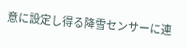意に設定し得る降雪センサーに連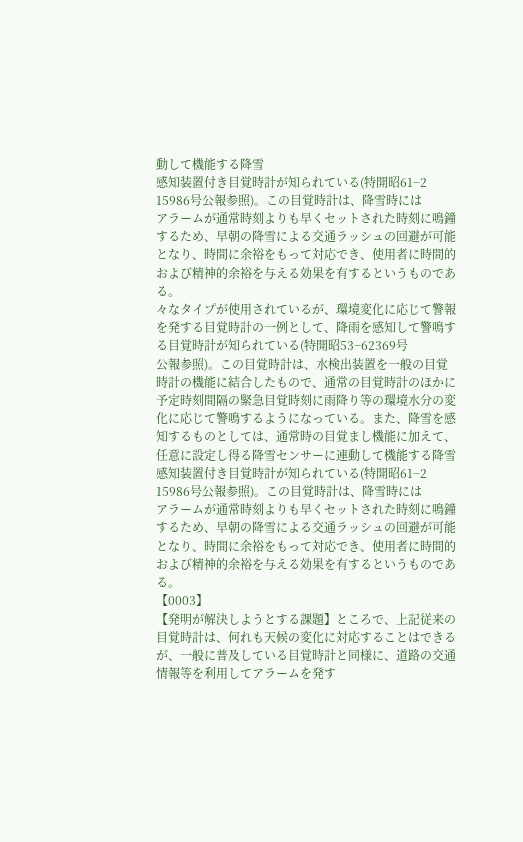動して機能する降雪
感知装置付き目覚時計が知られている(特開昭61−2
15986号公報参照)。この目覚時計は、降雪時には
アラームが通常時刻よりも早くセットされた時刻に鳴鐘
するため、早朝の降雪による交通ラッシュの回避が可能
となり、時間に余裕をもって対応でき、使用者に時間的
および精神的余裕を与える効果を有するというものであ
る。
々なタイプが使用されているが、環境変化に応じて警報
を発する目覚時計の一例として、降雨を感知して警鳴す
る目覚時計が知られている(特開昭53−62369号
公報参照)。この目覚時計は、水検出装置を一般の目覚
時計の機能に結合したもので、通常の目覚時計のほかに
予定時刻間隔の緊急目覚時刻に雨降り等の環境水分の変
化に応じて警鳴するようになっている。また、降雪を感
知するものとしては、通常時の目覚まし機能に加えて、
任意に設定し得る降雪センサーに連動して機能する降雪
感知装置付き目覚時計が知られている(特開昭61−2
15986号公報参照)。この目覚時計は、降雪時には
アラームが通常時刻よりも早くセットされた時刻に鳴鐘
するため、早朝の降雪による交通ラッシュの回避が可能
となり、時間に余裕をもって対応でき、使用者に時間的
および精神的余裕を与える効果を有するというものであ
る。
【0003】
【発明が解決しようとする課題】ところで、上記従来の
目覚時計は、何れも天候の変化に対応することはできる
が、一般に普及している目覚時計と同様に、道路の交通
情報等を利用してアラームを発す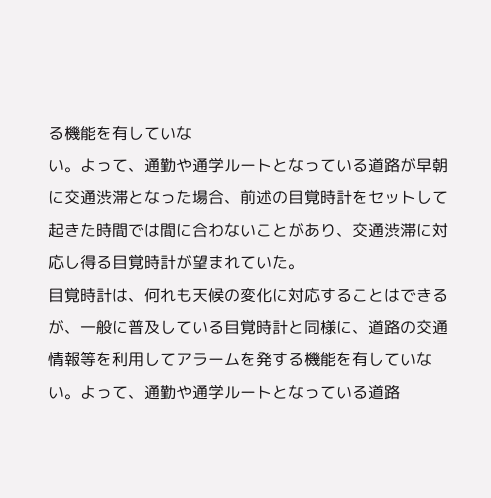る機能を有していな
い。よって、通勤や通学ルートとなっている道路が早朝
に交通渋滞となった場合、前述の目覚時計をセットして
起きた時間では間に合わないことがあり、交通渋滞に対
応し得る目覚時計が望まれていた。
目覚時計は、何れも天候の変化に対応することはできる
が、一般に普及している目覚時計と同様に、道路の交通
情報等を利用してアラームを発する機能を有していな
い。よって、通勤や通学ルートとなっている道路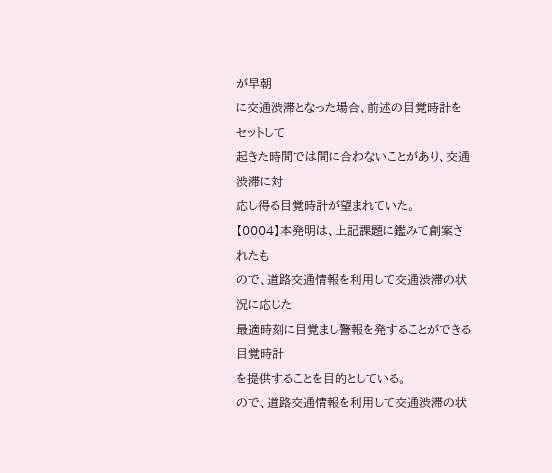が早朝
に交通渋滞となった場合、前述の目覚時計をセットして
起きた時間では間に合わないことがあり、交通渋滞に対
応し得る目覚時計が望まれていた。
【0004】本発明は、上記課題に鑑みて創案されたも
ので、道路交通情報を利用して交通渋滞の状況に応じた
最適時刻に目覚まし警報を発することができる目覚時計
を提供することを目的としている。
ので、道路交通情報を利用して交通渋滞の状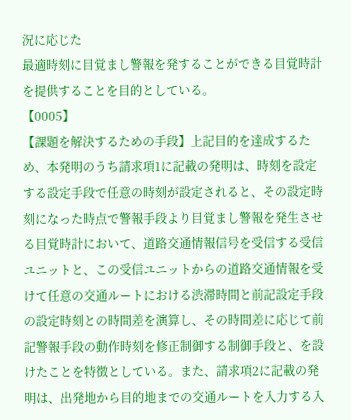況に応じた
最適時刻に目覚まし警報を発することができる目覚時計
を提供することを目的としている。
【0005】
【課題を解決するための手段】上記目的を達成するた
め、本発明のうち請求項1に記載の発明は、時刻を設定
する設定手段で任意の時刻が設定されると、その設定時
刻になった時点で警報手段より目覚まし警報を発生させ
る目覚時計において、道路交通情報信号を受信する受信
ユニットと、この受信ユニットからの道路交通情報を受
けて任意の交通ルートにおける渋滞時間と前記設定手段
の設定時刻との時間差を演算し、その時間差に応じて前
記警報手段の動作時刻を修正制御する制御手段と、を設
けたことを特徴としている。また、請求項2に記載の発
明は、出発地から目的地までの交通ルートを入力する入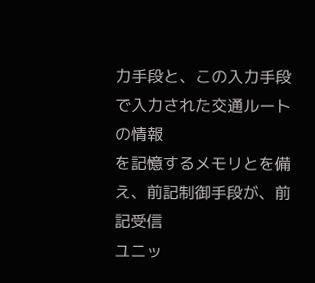力手段と、この入力手段で入力された交通ルートの情報
を記憶するメモリとを備え、前記制御手段が、前記受信
ユニッ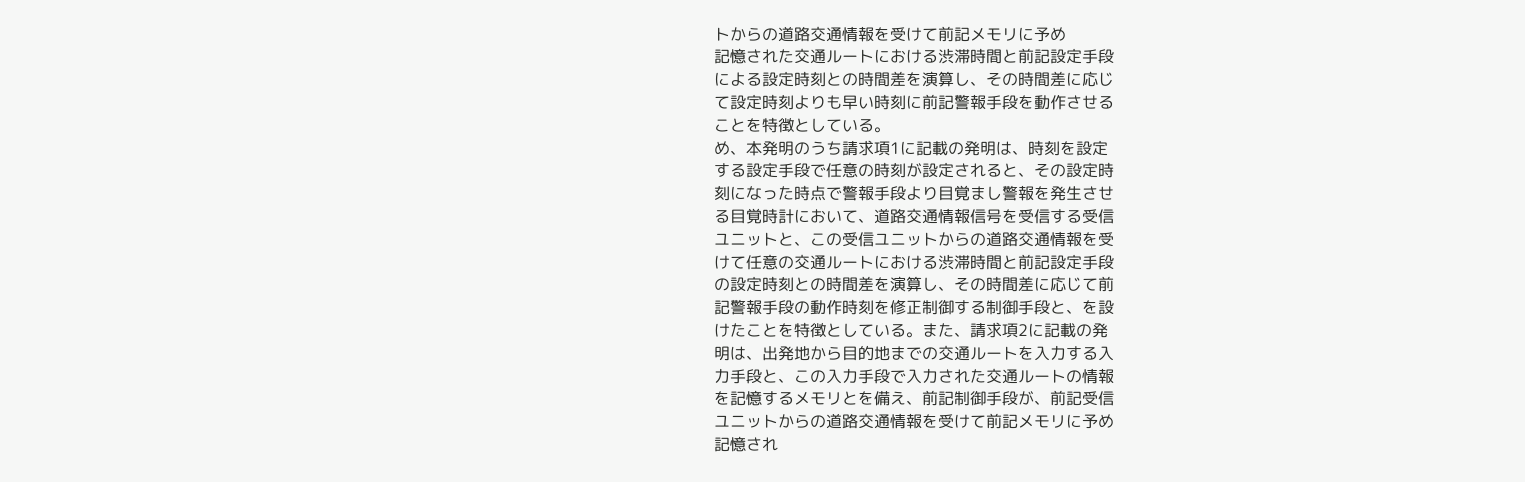トからの道路交通情報を受けて前記メモリに予め
記憶された交通ルートにおける渋滞時間と前記設定手段
による設定時刻との時間差を演算し、その時間差に応じ
て設定時刻よりも早い時刻に前記警報手段を動作させる
ことを特徴としている。
め、本発明のうち請求項1に記載の発明は、時刻を設定
する設定手段で任意の時刻が設定されると、その設定時
刻になった時点で警報手段より目覚まし警報を発生させ
る目覚時計において、道路交通情報信号を受信する受信
ユニットと、この受信ユニットからの道路交通情報を受
けて任意の交通ルートにおける渋滞時間と前記設定手段
の設定時刻との時間差を演算し、その時間差に応じて前
記警報手段の動作時刻を修正制御する制御手段と、を設
けたことを特徴としている。また、請求項2に記載の発
明は、出発地から目的地までの交通ルートを入力する入
力手段と、この入力手段で入力された交通ルートの情報
を記憶するメモリとを備え、前記制御手段が、前記受信
ユニットからの道路交通情報を受けて前記メモリに予め
記憶され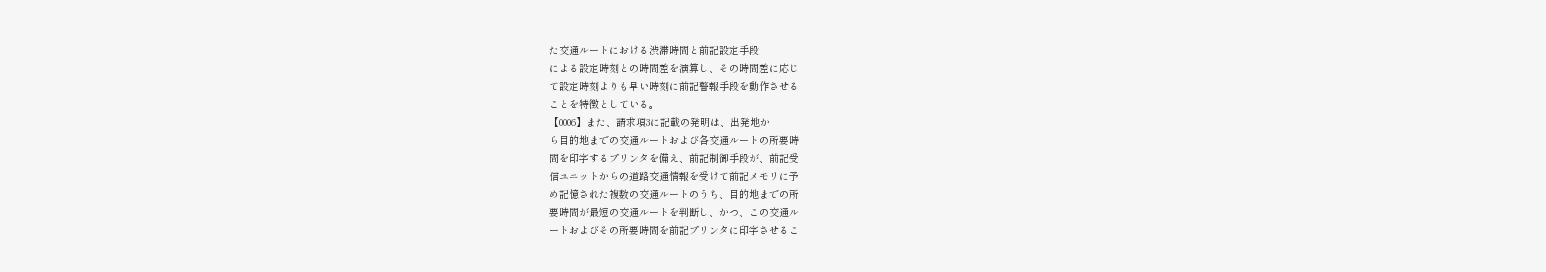た交通ルートにおける渋滞時間と前記設定手段
による設定時刻との時間差を演算し、その時間差に応じ
て設定時刻よりも早い時刻に前記警報手段を動作させる
ことを特徴としている。
【0006】また、請求項3に記載の発明は、出発地か
ら目的地までの交通ルートおよび各交通ルートの所要時
間を印字するプリンタを備え、前記制御手段が、前記受
信ユニットからの道路交通情報を受けて前記メモリに予
め記憶された複数の交通ルートのうち、目的地までの所
要時間が最短の交通ルートを判断し、かつ、この交通ル
ートおよびその所要時間を前記プリンタに印字させるこ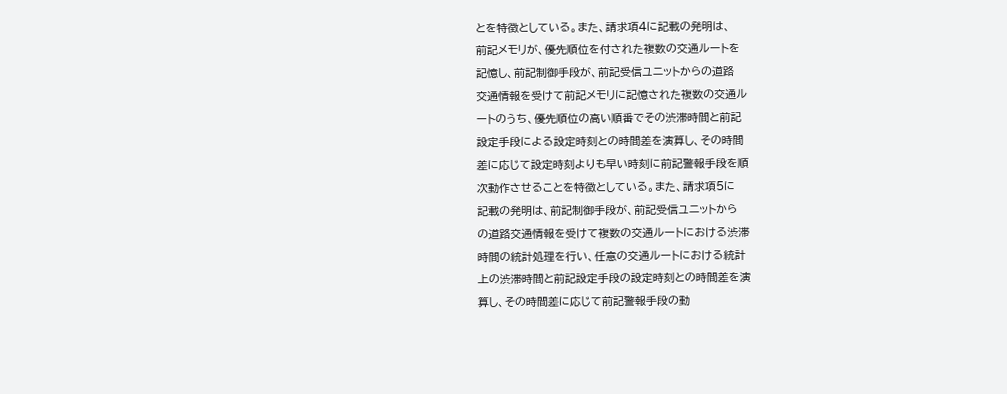とを特徴としている。また、請求項4に記載の発明は、
前記メモリが、優先順位を付された複数の交通ルートを
記憶し、前記制御手段が、前記受信ユニットからの道路
交通情報を受けて前記メモリに記憶された複数の交通ル
ートのうち、優先順位の高い順番でその渋滞時間と前記
設定手段による設定時刻との時間差を演算し、その時間
差に応じて設定時刻よりも早い時刻に前記警報手段を順
次動作させることを特徴としている。また、請求項5に
記載の発明は、前記制御手段が、前記受信ユニットから
の道路交通情報を受けて複数の交通ルートにおける渋滞
時間の統計処理を行い、任意の交通ルートにおける統計
上の渋滞時間と前記設定手段の設定時刻との時間差を演
算し、その時間差に応じて前記警報手段の動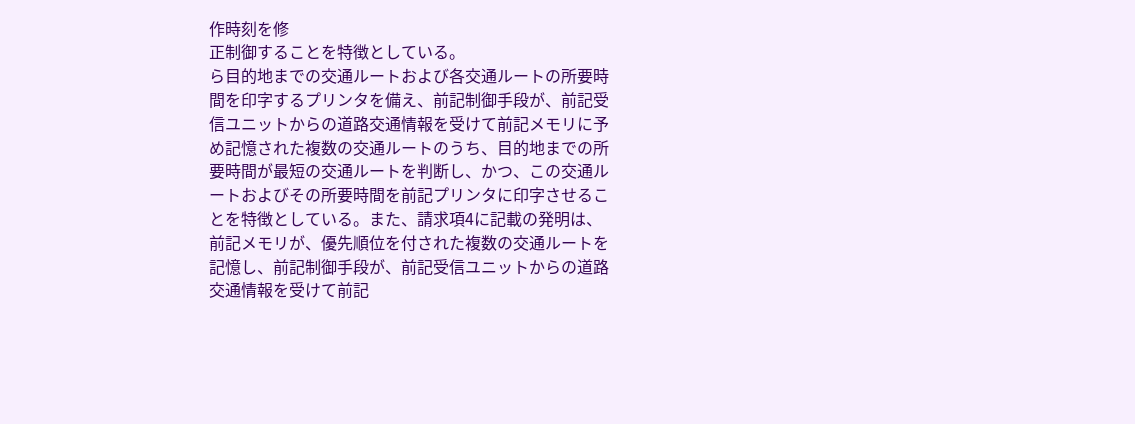作時刻を修
正制御することを特徴としている。
ら目的地までの交通ルートおよび各交通ルートの所要時
間を印字するプリンタを備え、前記制御手段が、前記受
信ユニットからの道路交通情報を受けて前記メモリに予
め記憶された複数の交通ルートのうち、目的地までの所
要時間が最短の交通ルートを判断し、かつ、この交通ル
ートおよびその所要時間を前記プリンタに印字させるこ
とを特徴としている。また、請求項4に記載の発明は、
前記メモリが、優先順位を付された複数の交通ルートを
記憶し、前記制御手段が、前記受信ユニットからの道路
交通情報を受けて前記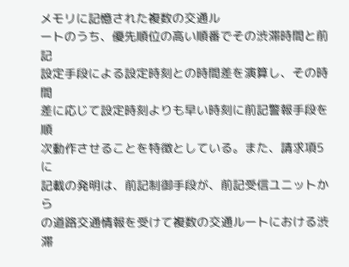メモリに記憶された複数の交通ル
ートのうち、優先順位の高い順番でその渋滞時間と前記
設定手段による設定時刻との時間差を演算し、その時間
差に応じて設定時刻よりも早い時刻に前記警報手段を順
次動作させることを特徴としている。また、請求項5に
記載の発明は、前記制御手段が、前記受信ユニットから
の道路交通情報を受けて複数の交通ルートにおける渋滞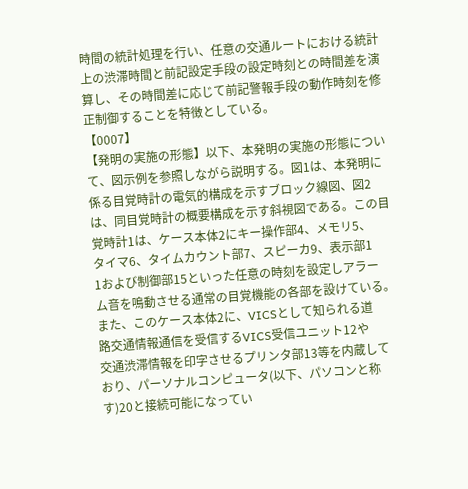時間の統計処理を行い、任意の交通ルートにおける統計
上の渋滞時間と前記設定手段の設定時刻との時間差を演
算し、その時間差に応じて前記警報手段の動作時刻を修
正制御することを特徴としている。
【0007】
【発明の実施の形態】以下、本発明の実施の形態につい
て、図示例を参照しながら説明する。図1は、本発明に
係る目覚時計の電気的構成を示すブロック線図、図2
は、同目覚時計の概要構成を示す斜視図である。この目
覚時計1は、ケース本体2にキー操作部4、メモリ5、
タイマ6、タイムカウント部7、スピーカ9、表示部1
1および制御部15といった任意の時刻を設定しアラー
ム音を鳴動させる通常の目覚機能の各部を設けている。
また、このケース本体2に、VICSとして知られる道
路交通情報通信を受信するVICS受信ユニット12や
交通渋滞情報を印字させるプリンタ部13等を内蔵して
おり、パーソナルコンピュータ(以下、パソコンと称
す)20と接続可能になってい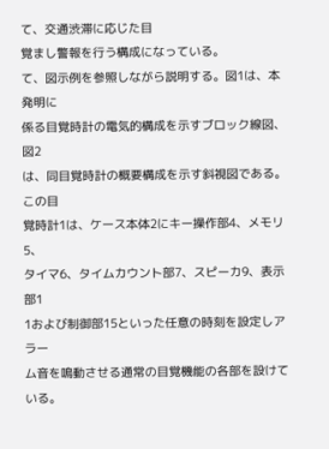て、交通渋滞に応じた目
覚まし警報を行う構成になっている。
て、図示例を参照しながら説明する。図1は、本発明に
係る目覚時計の電気的構成を示すブロック線図、図2
は、同目覚時計の概要構成を示す斜視図である。この目
覚時計1は、ケース本体2にキー操作部4、メモリ5、
タイマ6、タイムカウント部7、スピーカ9、表示部1
1および制御部15といった任意の時刻を設定しアラー
ム音を鳴動させる通常の目覚機能の各部を設けている。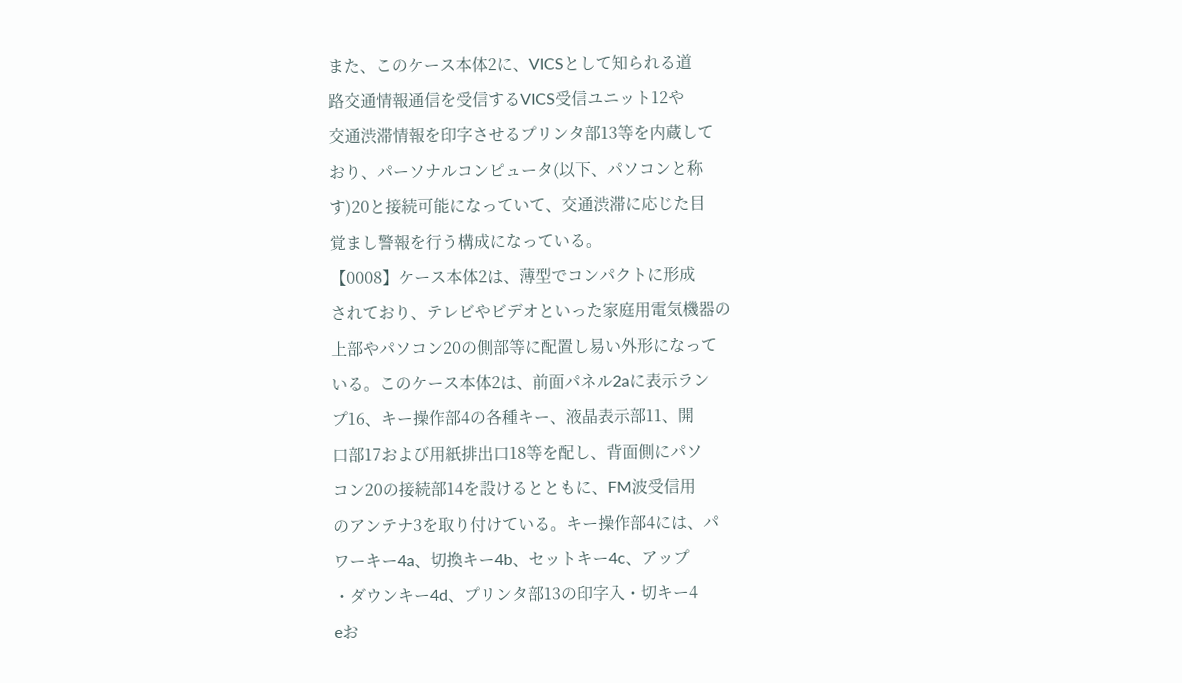また、このケース本体2に、VICSとして知られる道
路交通情報通信を受信するVICS受信ユニット12や
交通渋滞情報を印字させるプリンタ部13等を内蔵して
おり、パーソナルコンピュータ(以下、パソコンと称
す)20と接続可能になっていて、交通渋滞に応じた目
覚まし警報を行う構成になっている。
【0008】ケース本体2は、薄型でコンパクトに形成
されており、テレビやビデオといった家庭用電気機器の
上部やパソコン20の側部等に配置し易い外形になって
いる。このケース本体2は、前面パネル2aに表示ラン
プ16、キー操作部4の各種キー、液晶表示部11、開
口部17および用紙排出口18等を配し、背面側にパソ
コン20の接続部14を設けるとともに、FM波受信用
のアンテナ3を取り付けている。キー操作部4には、パ
ワーキー4a、切換キー4b、セットキー4c、アップ
・ダウンキー4d、プリンタ部13の印字入・切キー4
eお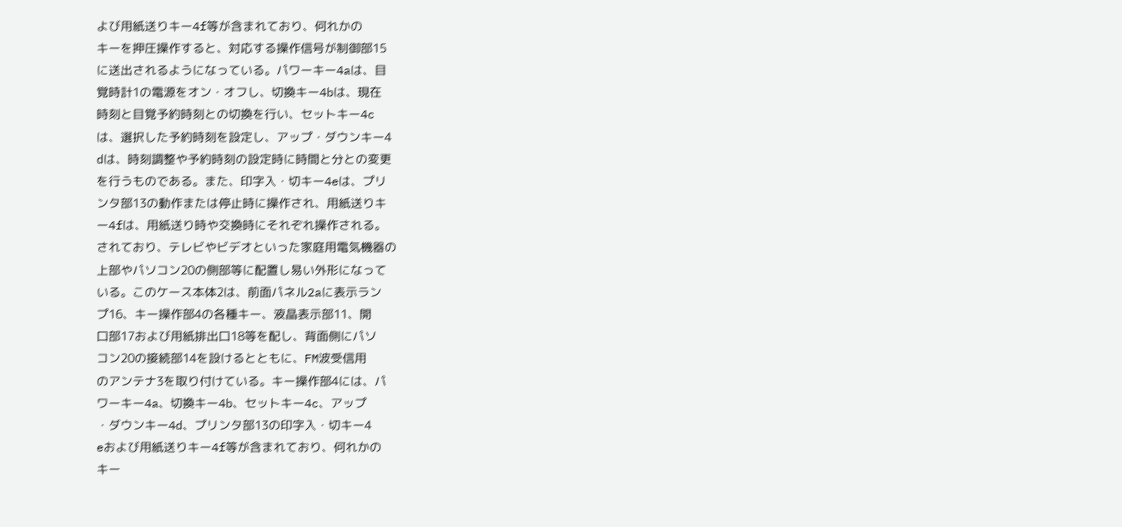よび用紙送りキー4f等が含まれており、何れかの
キーを押圧操作すると、対応する操作信号が制御部15
に送出されるようになっている。パワーキー4aは、目
覚時計1の電源をオン・オフし、切換キー4bは、現在
時刻と目覚予約時刻との切換を行い、セットキー4c
は、選択した予約時刻を設定し、アップ・ダウンキー4
dは、時刻調整や予約時刻の設定時に時間と分との変更
を行うものである。また、印字入・切キー4eは、プリ
ンタ部13の動作または停止時に操作され、用紙送りキ
ー4fは、用紙送り時や交換時にそれぞれ操作される。
されており、テレビやビデオといった家庭用電気機器の
上部やパソコン20の側部等に配置し易い外形になって
いる。このケース本体2は、前面パネル2aに表示ラン
プ16、キー操作部4の各種キー、液晶表示部11、開
口部17および用紙排出口18等を配し、背面側にパソ
コン20の接続部14を設けるとともに、FM波受信用
のアンテナ3を取り付けている。キー操作部4には、パ
ワーキー4a、切換キー4b、セットキー4c、アップ
・ダウンキー4d、プリンタ部13の印字入・切キー4
eおよび用紙送りキー4f等が含まれており、何れかの
キー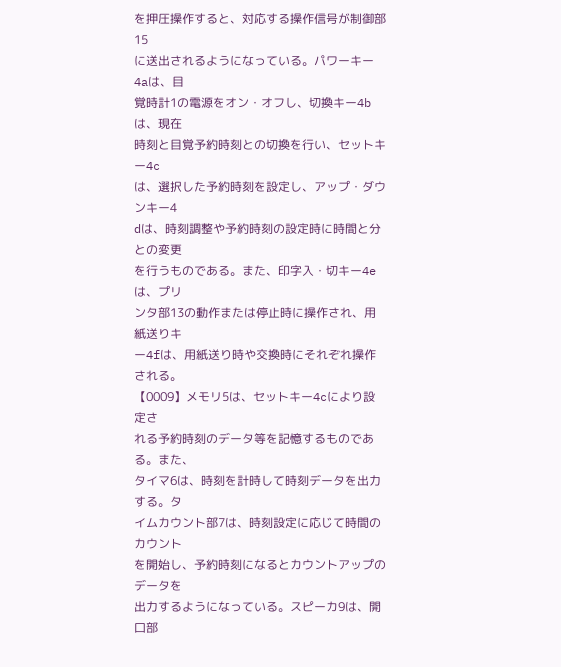を押圧操作すると、対応する操作信号が制御部15
に送出されるようになっている。パワーキー4aは、目
覚時計1の電源をオン・オフし、切換キー4bは、現在
時刻と目覚予約時刻との切換を行い、セットキー4c
は、選択した予約時刻を設定し、アップ・ダウンキー4
dは、時刻調整や予約時刻の設定時に時間と分との変更
を行うものである。また、印字入・切キー4eは、プリ
ンタ部13の動作または停止時に操作され、用紙送りキ
ー4fは、用紙送り時や交換時にそれぞれ操作される。
【0009】メモリ5は、セットキー4cにより設定さ
れる予約時刻のデータ等を記憶するものである。また、
タイマ6は、時刻を計時して時刻データを出力する。タ
イムカウント部7は、時刻設定に応じて時間のカウント
を開始し、予約時刻になるとカウントアップのデータを
出力するようになっている。スピーカ9は、開口部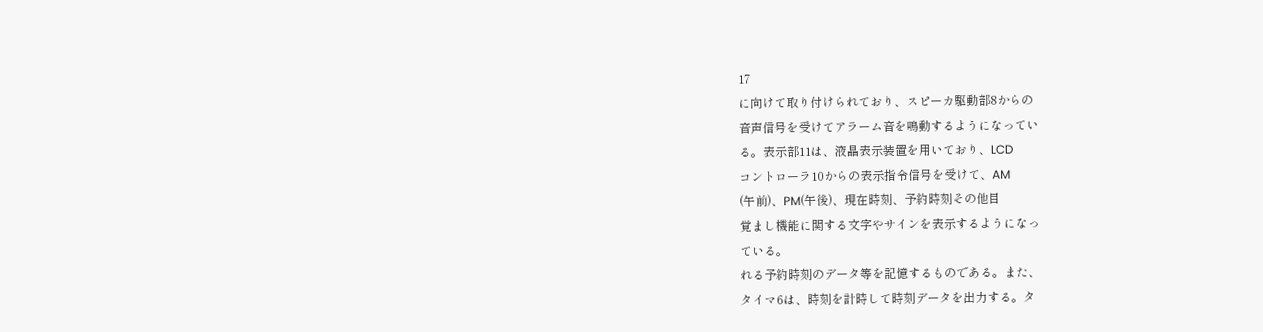17
に向けて取り付けられており、スピーカ駆動部8からの
音声信号を受けてアラーム音を鳴動するようになってい
る。表示部11は、液晶表示装置を用いており、LCD
コントローラ10からの表示指令信号を受けて、AM
(午前)、PM(午後)、現在時刻、予約時刻その他目
覚まし機能に関する文字やサインを表示するようになっ
ている。
れる予約時刻のデータ等を記憶するものである。また、
タイマ6は、時刻を計時して時刻データを出力する。タ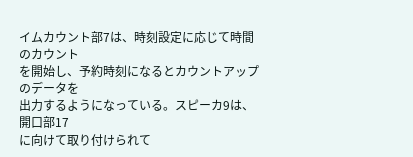イムカウント部7は、時刻設定に応じて時間のカウント
を開始し、予約時刻になるとカウントアップのデータを
出力するようになっている。スピーカ9は、開口部17
に向けて取り付けられて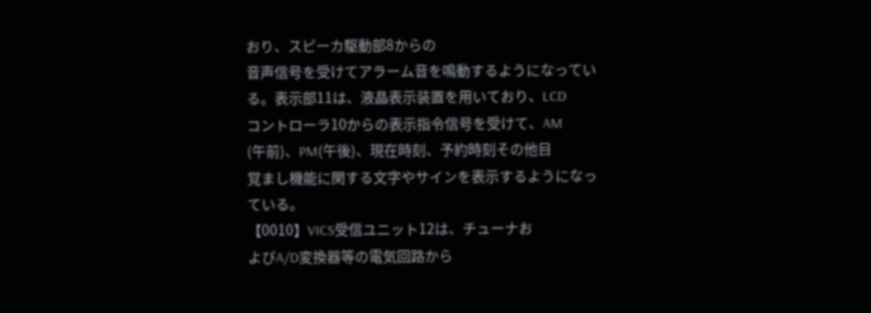おり、スピーカ駆動部8からの
音声信号を受けてアラーム音を鳴動するようになってい
る。表示部11は、液晶表示装置を用いており、LCD
コントローラ10からの表示指令信号を受けて、AM
(午前)、PM(午後)、現在時刻、予約時刻その他目
覚まし機能に関する文字やサインを表示するようになっ
ている。
【0010】VICS受信ユニット12は、チューナお
よびA/D変換器等の電気回路から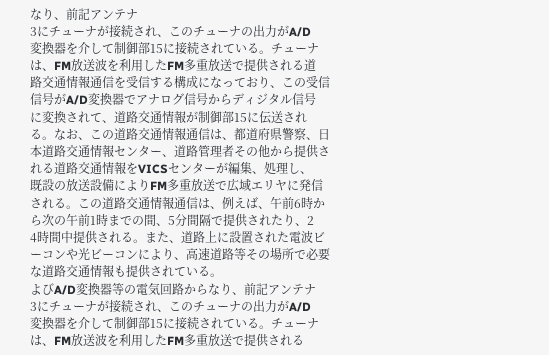なり、前記アンテナ
3にチューナが接続され、このチューナの出力がA/D
変換器を介して制御部15に接続されている。チューナ
は、FM放送波を利用したFM多重放送で提供される道
路交通情報通信を受信する構成になっており、この受信
信号がA/D変換器でアナログ信号からディジタル信号
に変換されて、道路交通情報が制御部15に伝送され
る。なお、この道路交通情報通信は、都道府県警察、日
本道路交通情報センター、道路管理者その他から提供さ
れる道路交通情報をVICSセンターが編集、処理し、
既設の放送設備によりFM多重放送で広域エリヤに発信
される。この道路交通情報通信は、例えば、午前6時か
ら次の午前1時までの間、5分間隔で提供されたり、2
4時間中提供される。また、道路上に設置された電波ビ
ーコンや光ビーコンにより、高速道路等その場所で必要
な道路交通情報も提供されている。
よびA/D変換器等の電気回路からなり、前記アンテナ
3にチューナが接続され、このチューナの出力がA/D
変換器を介して制御部15に接続されている。チューナ
は、FM放送波を利用したFM多重放送で提供される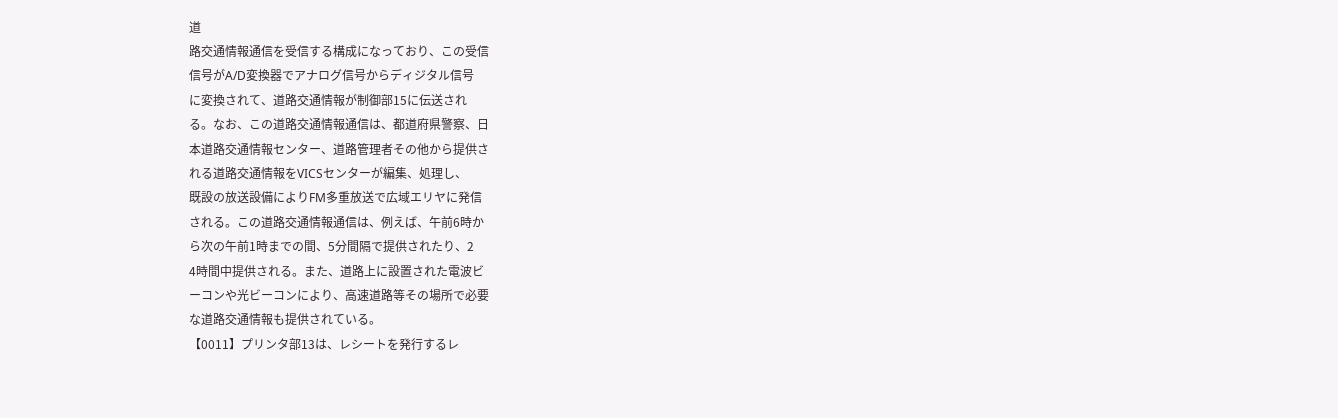道
路交通情報通信を受信する構成になっており、この受信
信号がA/D変換器でアナログ信号からディジタル信号
に変換されて、道路交通情報が制御部15に伝送され
る。なお、この道路交通情報通信は、都道府県警察、日
本道路交通情報センター、道路管理者その他から提供さ
れる道路交通情報をVICSセンターが編集、処理し、
既設の放送設備によりFM多重放送で広域エリヤに発信
される。この道路交通情報通信は、例えば、午前6時か
ら次の午前1時までの間、5分間隔で提供されたり、2
4時間中提供される。また、道路上に設置された電波ビ
ーコンや光ビーコンにより、高速道路等その場所で必要
な道路交通情報も提供されている。
【0011】プリンタ部13は、レシートを発行するレ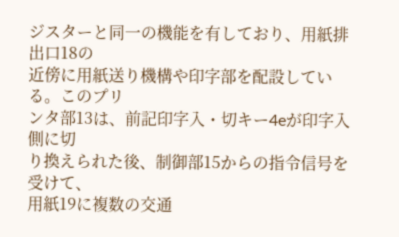ジスターと同一の機能を有しており、用紙排出口18の
近傍に用紙送り機構や印字部を配設している。このプリ
ンタ部13は、前記印字入・切キー4eが印字入側に切
り換えられた後、制御部15からの指令信号を受けて、
用紙19に複数の交通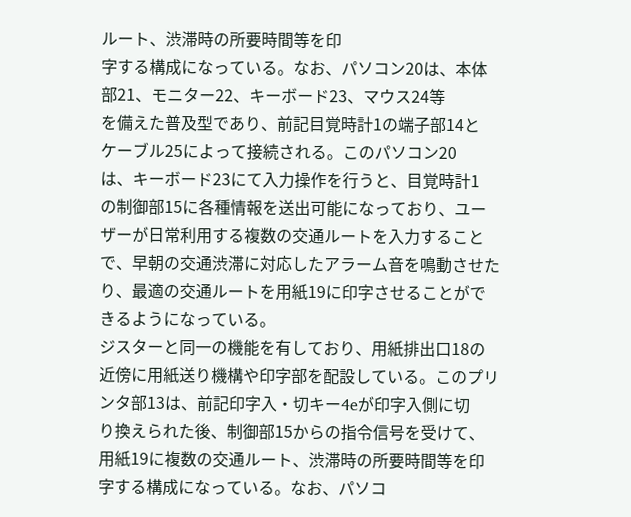ルート、渋滞時の所要時間等を印
字する構成になっている。なお、パソコン20は、本体
部21、モニター22、キーボード23、マウス24等
を備えた普及型であり、前記目覚時計1の端子部14と
ケーブル25によって接続される。このパソコン20
は、キーボード23にて入力操作を行うと、目覚時計1
の制御部15に各種情報を送出可能になっており、ユー
ザーが日常利用する複数の交通ルートを入力すること
で、早朝の交通渋滞に対応したアラーム音を鳴動させた
り、最適の交通ルートを用紙19に印字させることがで
きるようになっている。
ジスターと同一の機能を有しており、用紙排出口18の
近傍に用紙送り機構や印字部を配設している。このプリ
ンタ部13は、前記印字入・切キー4eが印字入側に切
り換えられた後、制御部15からの指令信号を受けて、
用紙19に複数の交通ルート、渋滞時の所要時間等を印
字する構成になっている。なお、パソコ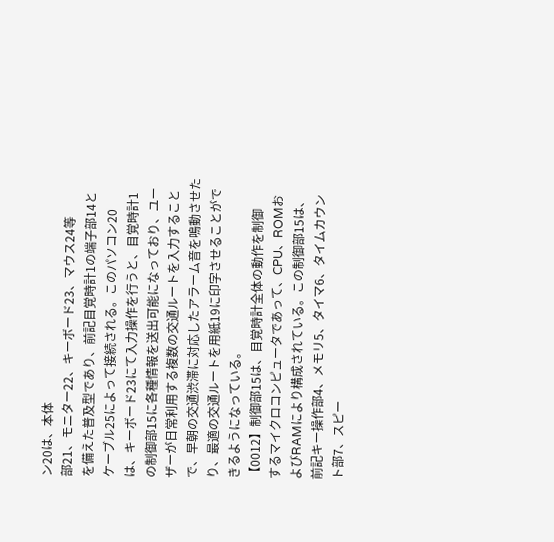ン20は、本体
部21、モニター22、キーボード23、マウス24等
を備えた普及型であり、前記目覚時計1の端子部14と
ケーブル25によって接続される。このパソコン20
は、キーボード23にて入力操作を行うと、目覚時計1
の制御部15に各種情報を送出可能になっており、ユー
ザーが日常利用する複数の交通ルートを入力すること
で、早朝の交通渋滞に対応したアラーム音を鳴動させた
り、最適の交通ルートを用紙19に印字させることがで
きるようになっている。
【0012】制御部15は、目覚時計全体の動作を制御
するマイクロコンピュータであって、CPU、ROMお
よびRAMにより構成されている。この制御部15は、
前記キー操作部4、メモリ5、タイマ6、タイムカウン
ト部7、スピー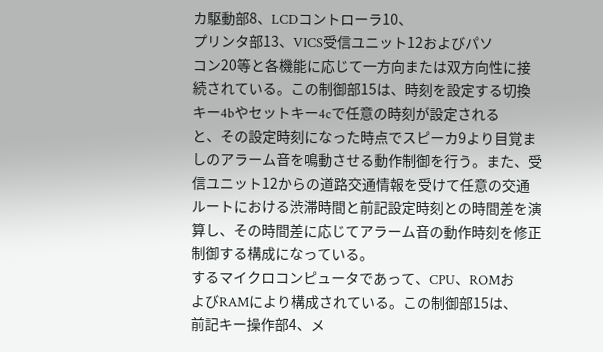カ駆動部8、LCDコントローラ10、
プリンタ部13、VICS受信ユニット12およびパソ
コン20等と各機能に応じて一方向または双方向性に接
続されている。この制御部15は、時刻を設定する切換
キー4bやセットキー4cで任意の時刻が設定される
と、その設定時刻になった時点でスピーカ9より目覚ま
しのアラーム音を鳴動させる動作制御を行う。また、受
信ユニット12からの道路交通情報を受けて任意の交通
ルートにおける渋滞時間と前記設定時刻との時間差を演
算し、その時間差に応じてアラーム音の動作時刻を修正
制御する構成になっている。
するマイクロコンピュータであって、CPU、ROMお
よびRAMにより構成されている。この制御部15は、
前記キー操作部4、メ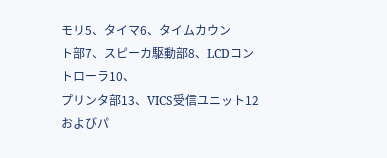モリ5、タイマ6、タイムカウン
ト部7、スピーカ駆動部8、LCDコントローラ10、
プリンタ部13、VICS受信ユニット12およびパ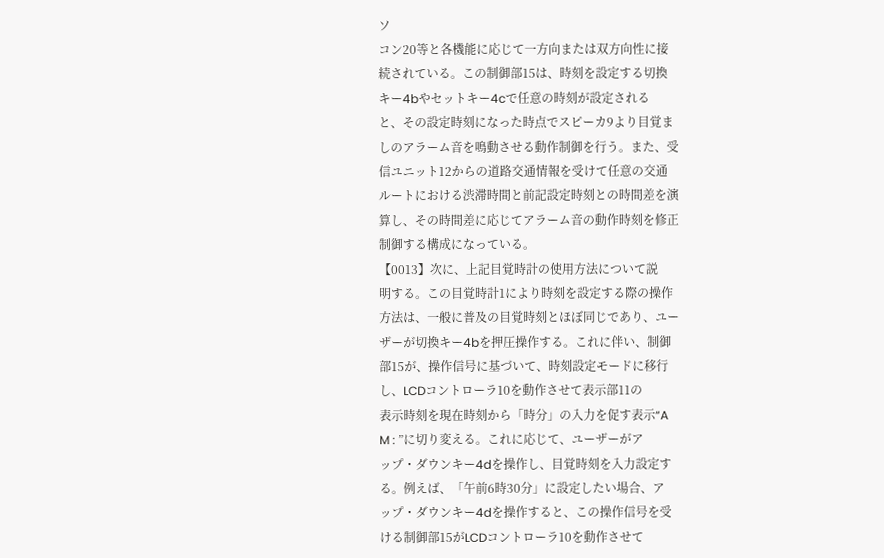ソ
コン20等と各機能に応じて一方向または双方向性に接
続されている。この制御部15は、時刻を設定する切換
キー4bやセットキー4cで任意の時刻が設定される
と、その設定時刻になった時点でスピーカ9より目覚ま
しのアラーム音を鳴動させる動作制御を行う。また、受
信ユニット12からの道路交通情報を受けて任意の交通
ルートにおける渋滞時間と前記設定時刻との時間差を演
算し、その時間差に応じてアラーム音の動作時刻を修正
制御する構成になっている。
【0013】次に、上記目覚時計の使用方法について説
明する。この目覚時計1により時刻を設定する際の操作
方法は、一般に普及の目覚時刻とほぼ同じであり、ユー
ザーが切換キー4bを押圧操作する。これに伴い、制御
部15が、操作信号に基づいて、時刻設定モードに移行
し、LCDコントローラ10を動作させて表示部11の
表示時刻を現在時刻から「時分」の入力を促す表示“A
M : ”に切り変える。これに応じて、ユーザーがア
ップ・ダウンキー4dを操作し、目覚時刻を入力設定す
る。例えば、「午前6時30分」に設定したい場合、ア
ップ・ダウンキー4dを操作すると、この操作信号を受
ける制御部15がLCDコントローラ10を動作させて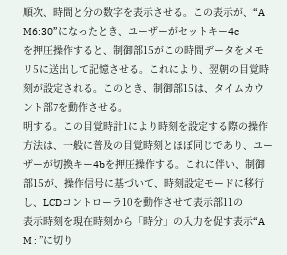順次、時間と分の数字を表示させる。この表示が、“A
M6:30”になったとき、ユーザーがセットキー4c
を押圧操作すると、制御部15がこの時間データをメモ
リ5に送出して記憶させる。これにより、翌朝の目覚時
刻が設定される。このとき、制御部15は、タイムカウ
ント部7を動作させる。
明する。この目覚時計1により時刻を設定する際の操作
方法は、一般に普及の目覚時刻とほぼ同じであり、ユー
ザーが切換キー4bを押圧操作する。これに伴い、制御
部15が、操作信号に基づいて、時刻設定モードに移行
し、LCDコントローラ10を動作させて表示部11の
表示時刻を現在時刻から「時分」の入力を促す表示“A
M : ”に切り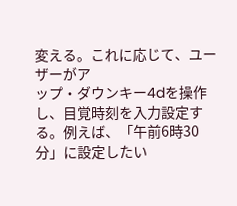変える。これに応じて、ユーザーがア
ップ・ダウンキー4dを操作し、目覚時刻を入力設定す
る。例えば、「午前6時30分」に設定したい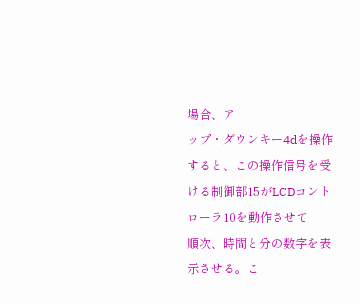場合、ア
ップ・ダウンキー4dを操作すると、この操作信号を受
ける制御部15がLCDコントローラ10を動作させて
順次、時間と分の数字を表示させる。こ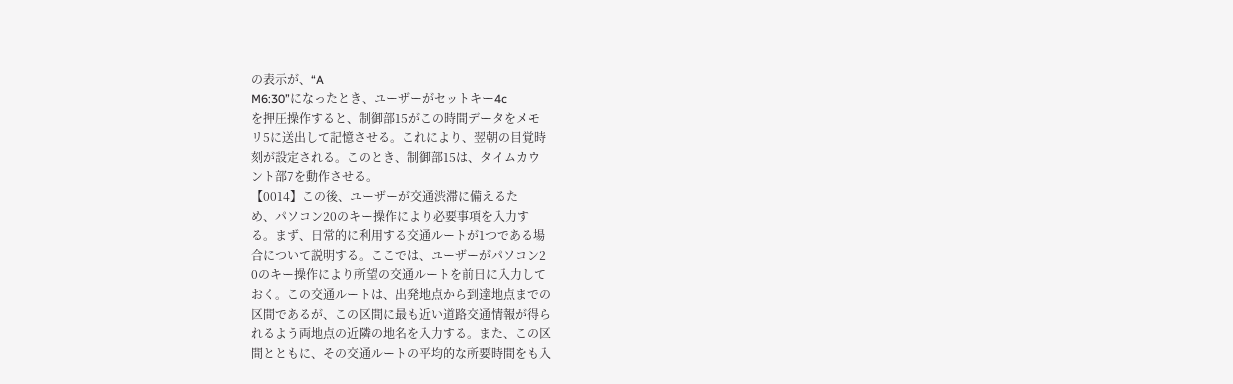の表示が、“A
M6:30”になったとき、ユーザーがセットキー4c
を押圧操作すると、制御部15がこの時間データをメモ
リ5に送出して記憶させる。これにより、翌朝の目覚時
刻が設定される。このとき、制御部15は、タイムカウ
ント部7を動作させる。
【0014】この後、ユーザーが交通渋滞に備えるた
め、パソコン20のキー操作により必要事項を入力す
る。まず、日常的に利用する交通ルートが1つである場
合について説明する。ここでは、ユーザーがパソコン2
0のキー操作により所望の交通ルートを前日に入力して
おく。この交通ルートは、出発地点から到達地点までの
区間であるが、この区間に最も近い道路交通情報が得ら
れるよう両地点の近隣の地名を入力する。また、この区
間とともに、その交通ルートの平均的な所要時間をも入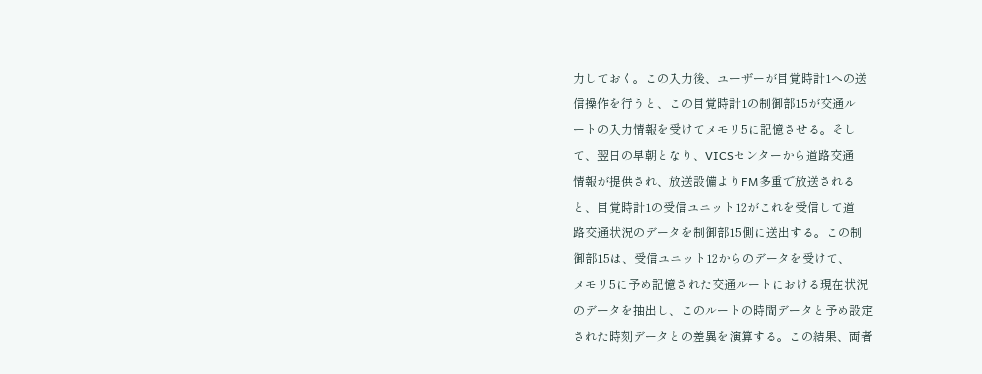力しておく。この入力後、ユーザーが目覚時計1への送
信操作を行うと、この目覚時計1の制御部15が交通ル
ートの入力情報を受けてメモリ5に記憶させる。そし
て、翌日の早朝となり、VICSセンターから道路交通
情報が提供され、放送設備よりFM多重で放送される
と、目覚時計1の受信ユニット12がこれを受信して道
路交通状況のデータを制御部15側に送出する。この制
御部15は、受信ユニット12からのデータを受けて、
メモリ5に予め記憶された交通ルートにおける現在状況
のデータを抽出し、このルートの時間データと予め設定
された時刻データとの差異を演算する。この結果、両者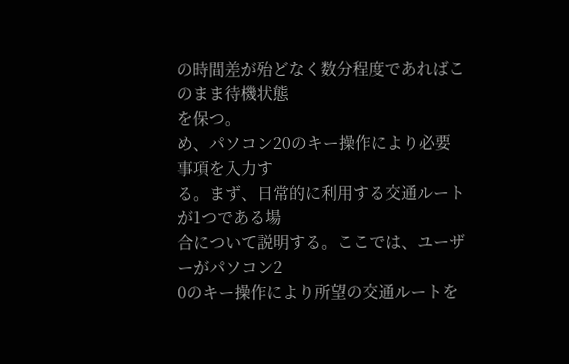の時間差が殆どなく数分程度であればこのまま待機状態
を保つ。
め、パソコン20のキー操作により必要事項を入力す
る。まず、日常的に利用する交通ルートが1つである場
合について説明する。ここでは、ユーザーがパソコン2
0のキー操作により所望の交通ルートを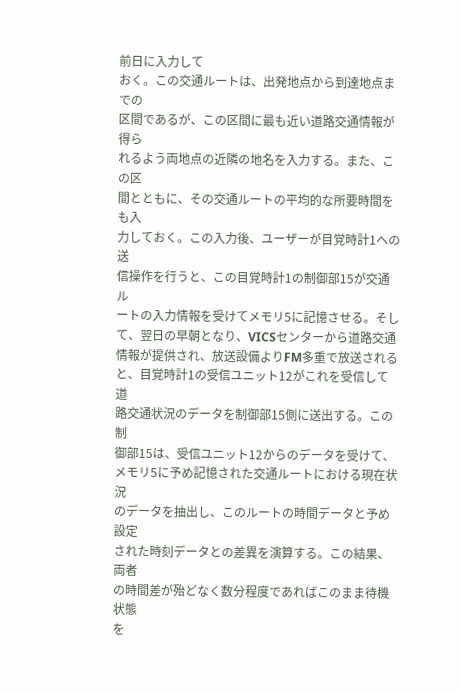前日に入力して
おく。この交通ルートは、出発地点から到達地点までの
区間であるが、この区間に最も近い道路交通情報が得ら
れるよう両地点の近隣の地名を入力する。また、この区
間とともに、その交通ルートの平均的な所要時間をも入
力しておく。この入力後、ユーザーが目覚時計1への送
信操作を行うと、この目覚時計1の制御部15が交通ル
ートの入力情報を受けてメモリ5に記憶させる。そし
て、翌日の早朝となり、VICSセンターから道路交通
情報が提供され、放送設備よりFM多重で放送される
と、目覚時計1の受信ユニット12がこれを受信して道
路交通状況のデータを制御部15側に送出する。この制
御部15は、受信ユニット12からのデータを受けて、
メモリ5に予め記憶された交通ルートにおける現在状況
のデータを抽出し、このルートの時間データと予め設定
された時刻データとの差異を演算する。この結果、両者
の時間差が殆どなく数分程度であればこのまま待機状態
を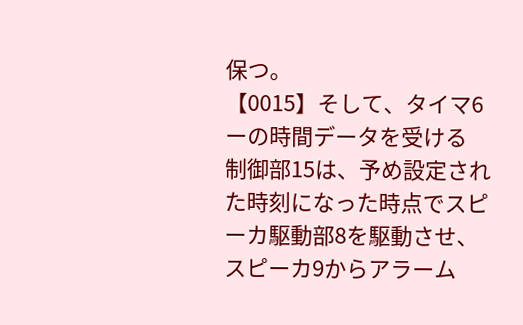保つ。
【0015】そして、タイマ6ーの時間データを受ける
制御部15は、予め設定された時刻になった時点でスピ
ーカ駆動部8を駆動させ、スピーカ9からアラーム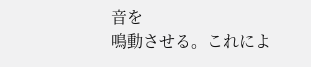音を
鳴動させる。これによ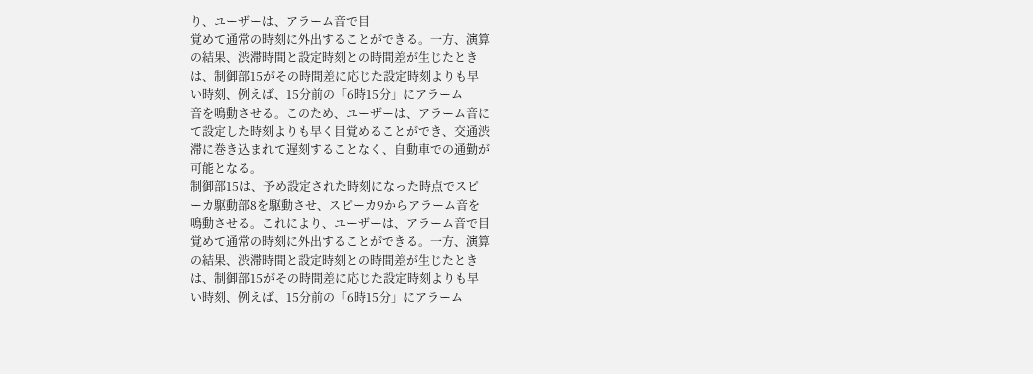り、ユーザーは、アラーム音で目
覚めて通常の時刻に外出することができる。一方、演算
の結果、渋滞時間と設定時刻との時間差が生じたとき
は、制御部15がその時間差に応じた設定時刻よりも早
い時刻、例えば、15分前の「6時15分」にアラーム
音を鳴動させる。このため、ユーザーは、アラーム音に
て設定した時刻よりも早く目覚めることができ、交通渋
滞に巻き込まれて遅刻することなく、自動車での通勤が
可能となる。
制御部15は、予め設定された時刻になった時点でスピ
ーカ駆動部8を駆動させ、スピーカ9からアラーム音を
鳴動させる。これにより、ユーザーは、アラーム音で目
覚めて通常の時刻に外出することができる。一方、演算
の結果、渋滞時間と設定時刻との時間差が生じたとき
は、制御部15がその時間差に応じた設定時刻よりも早
い時刻、例えば、15分前の「6時15分」にアラーム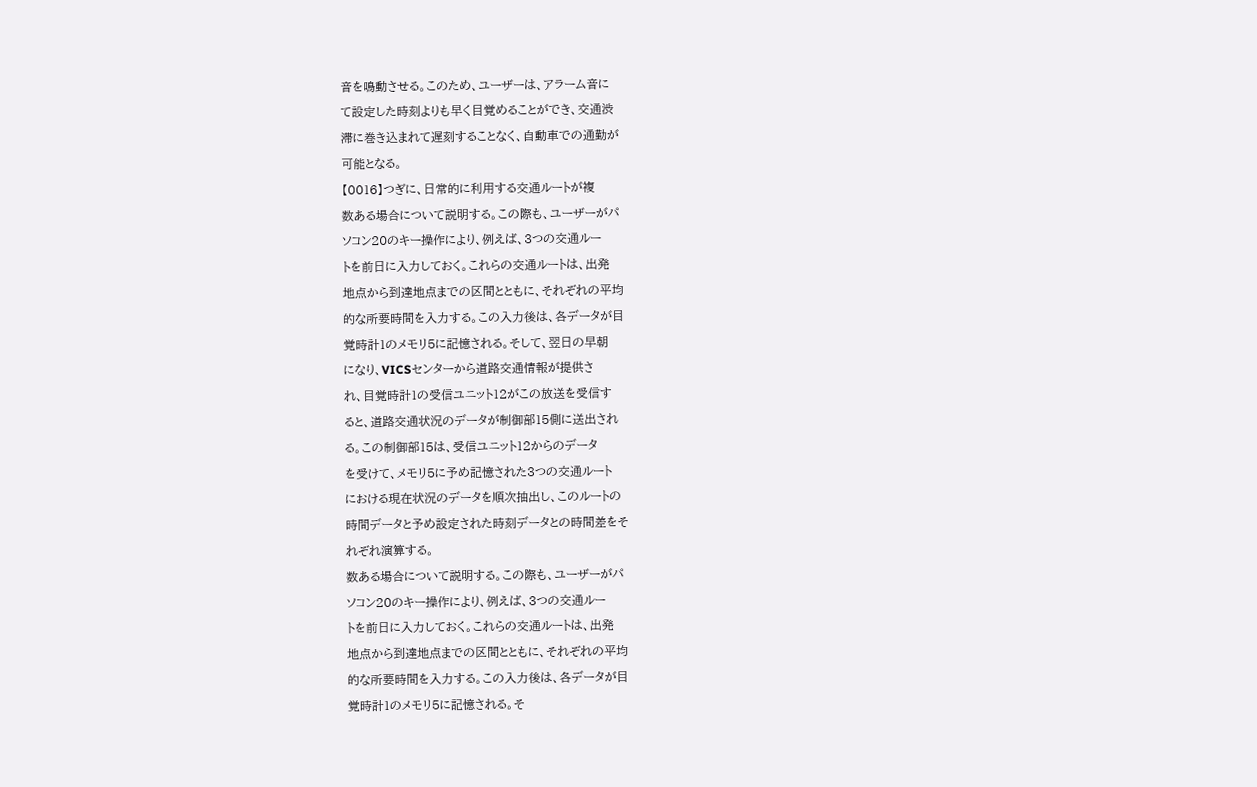音を鳴動させる。このため、ユーザーは、アラーム音に
て設定した時刻よりも早く目覚めることができ、交通渋
滞に巻き込まれて遅刻することなく、自動車での通勤が
可能となる。
【0016】つぎに、日常的に利用する交通ルートが複
数ある場合について説明する。この際も、ユーザーがパ
ソコン20のキー操作により、例えば、3つの交通ルー
トを前日に入力しておく。これらの交通ルートは、出発
地点から到達地点までの区間とともに、それぞれの平均
的な所要時間を入力する。この入力後は、各データが目
覚時計1のメモリ5に記憶される。そして、翌日の早朝
になり、VICSセンターから道路交通情報が提供さ
れ、目覚時計1の受信ユニット12がこの放送を受信す
ると、道路交通状況のデータが制御部15側に送出され
る。この制御部15は、受信ユニット12からのデータ
を受けて、メモリ5に予め記憶された3つの交通ルート
における現在状況のデータを順次抽出し、このルートの
時間データと予め設定された時刻データとの時間差をそ
れぞれ演算する。
数ある場合について説明する。この際も、ユーザーがパ
ソコン20のキー操作により、例えば、3つの交通ルー
トを前日に入力しておく。これらの交通ルートは、出発
地点から到達地点までの区間とともに、それぞれの平均
的な所要時間を入力する。この入力後は、各データが目
覚時計1のメモリ5に記憶される。そ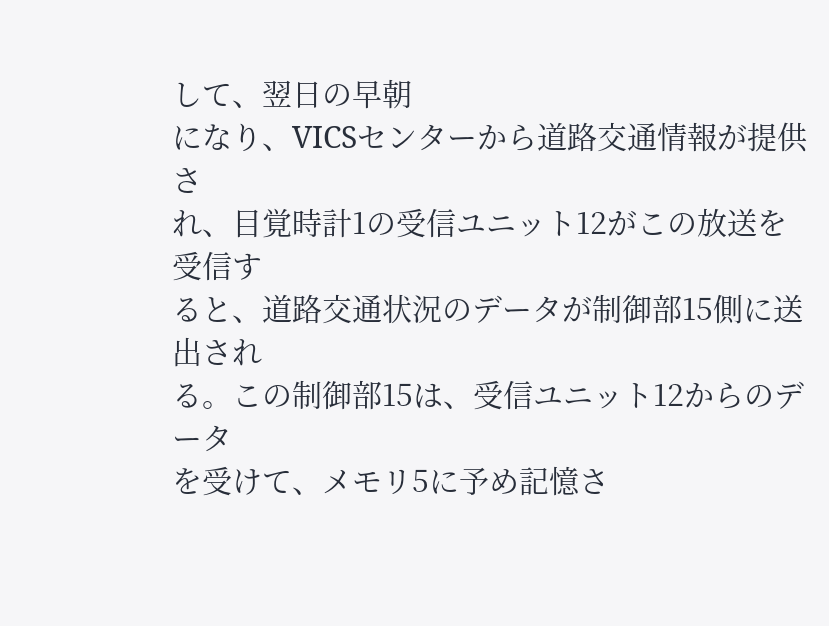して、翌日の早朝
になり、VICSセンターから道路交通情報が提供さ
れ、目覚時計1の受信ユニット12がこの放送を受信す
ると、道路交通状況のデータが制御部15側に送出され
る。この制御部15は、受信ユニット12からのデータ
を受けて、メモリ5に予め記憶さ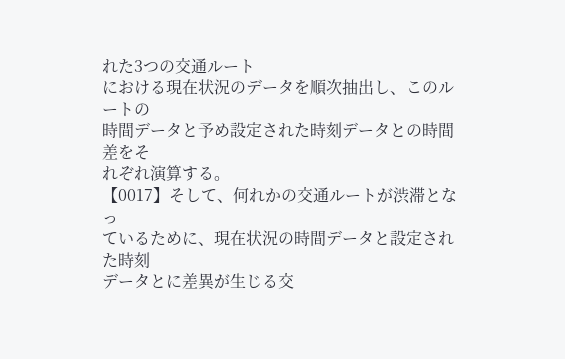れた3つの交通ルート
における現在状況のデータを順次抽出し、このルートの
時間データと予め設定された時刻データとの時間差をそ
れぞれ演算する。
【0017】そして、何れかの交通ルートが渋滞となっ
ているために、現在状況の時間データと設定された時刻
データとに差異が生じる交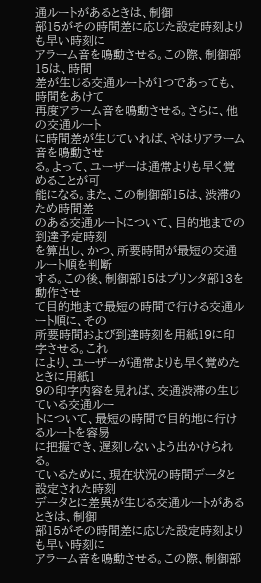通ルートがあるときは、制御
部15がその時間差に応じた設定時刻よりも早い時刻に
アラーム音を鳴動させる。この際、制御部15は、時間
差が生じる交通ルートが1つであっても、時間をあけて
再度アラーム音を鳴動させる。さらに、他の交通ルート
に時間差が生じていれば、やはりアラーム音を鳴動させ
る。よって、ユーザーは通常よりも早く覚めることが可
能になる。また、この制御部15は、渋滞のため時間差
のある交通ルートについて、目的地までの到達予定時刻
を算出し、かつ、所要時間が最短の交通ルート順を判断
する。この後、制御部15はプリンタ部13を動作させ
て目的地まで最短の時間で行ける交通ルート順に、その
所要時間および到達時刻を用紙19に印字させる。これ
により、ユーザーが通常よりも早く覚めたときに用紙1
9の印字内容を見れば、交通渋滞の生じている交通ルー
トについて、最短の時間で目的地に行けるルートを容易
に把握でき、遅刻しないよう出かけられる。
ているために、現在状況の時間データと設定された時刻
データとに差異が生じる交通ルートがあるときは、制御
部15がその時間差に応じた設定時刻よりも早い時刻に
アラーム音を鳴動させる。この際、制御部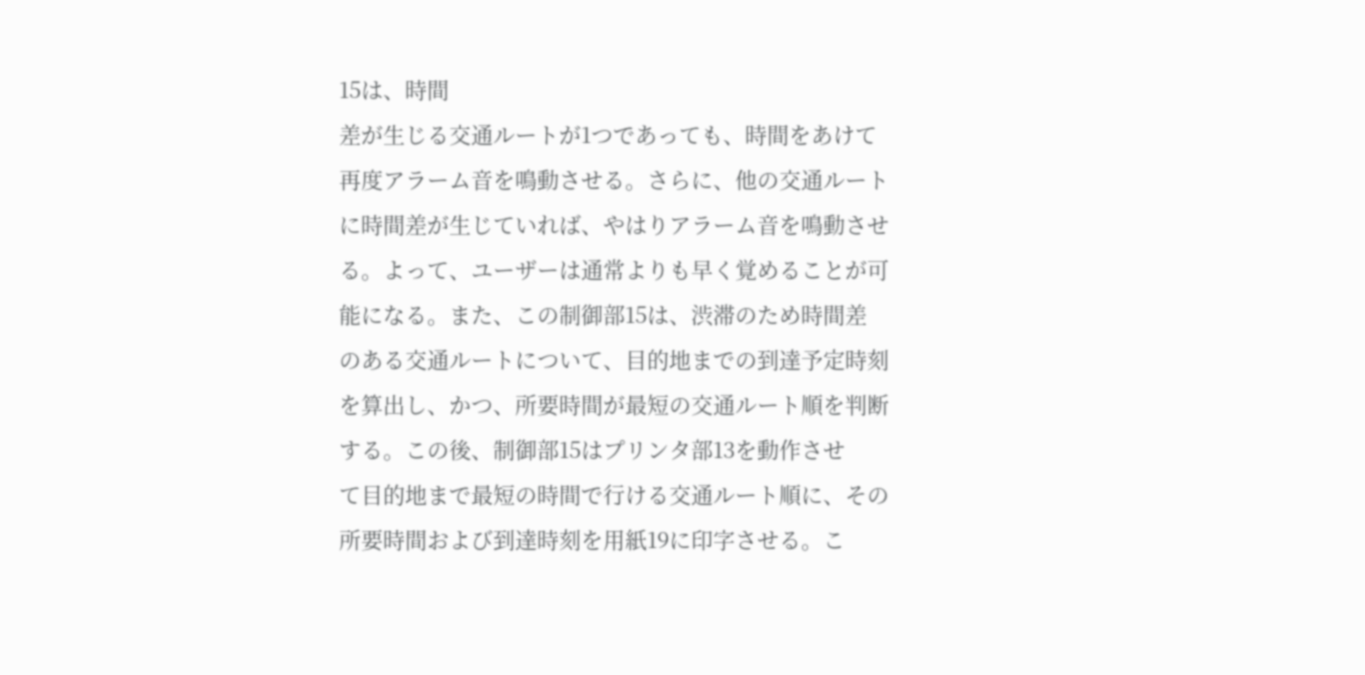15は、時間
差が生じる交通ルートが1つであっても、時間をあけて
再度アラーム音を鳴動させる。さらに、他の交通ルート
に時間差が生じていれば、やはりアラーム音を鳴動させ
る。よって、ユーザーは通常よりも早く覚めることが可
能になる。また、この制御部15は、渋滞のため時間差
のある交通ルートについて、目的地までの到達予定時刻
を算出し、かつ、所要時間が最短の交通ルート順を判断
する。この後、制御部15はプリンタ部13を動作させ
て目的地まで最短の時間で行ける交通ルート順に、その
所要時間および到達時刻を用紙19に印字させる。こ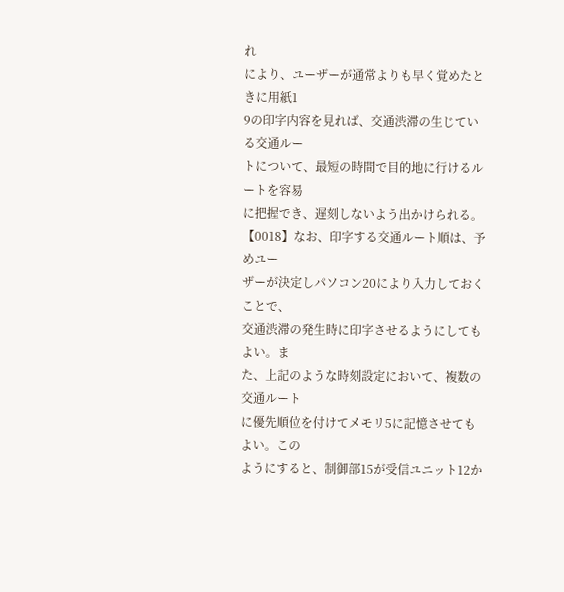れ
により、ユーザーが通常よりも早く覚めたときに用紙1
9の印字内容を見れば、交通渋滞の生じている交通ルー
トについて、最短の時間で目的地に行けるルートを容易
に把握でき、遅刻しないよう出かけられる。
【0018】なお、印字する交通ルート順は、予めユー
ザーが決定しパソコン20により入力しておくことで、
交通渋滞の発生時に印字させるようにしてもよい。ま
た、上記のような時刻設定において、複数の交通ルート
に優先順位を付けてメモリ5に記憶させてもよい。この
ようにすると、制御部15が受信ユニット12か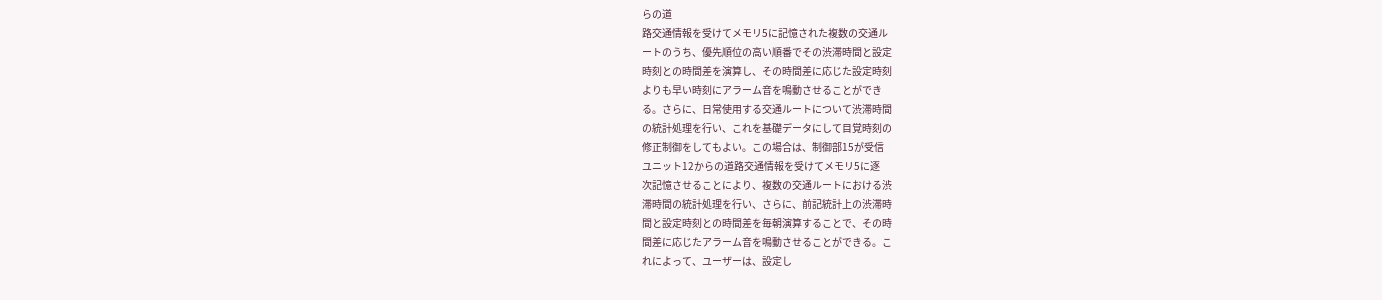らの道
路交通情報を受けてメモリ5に記憶された複数の交通ル
ートのうち、優先順位の高い順番でその渋滞時間と設定
時刻との時間差を演算し、その時間差に応じた設定時刻
よりも早い時刻にアラーム音を鳴動させることができ
る。さらに、日常使用する交通ルートについて渋滞時間
の統計処理を行い、これを基礎データにして目覚時刻の
修正制御をしてもよい。この場合は、制御部15が受信
ユニット12からの道路交通情報を受けてメモリ5に逐
次記憶させることにより、複数の交通ルートにおける渋
滞時間の統計処理を行い、さらに、前記統計上の渋滞時
間と設定時刻との時間差を毎朝演算することで、その時
間差に応じたアラーム音を鳴動させることができる。こ
れによって、ユーザーは、設定し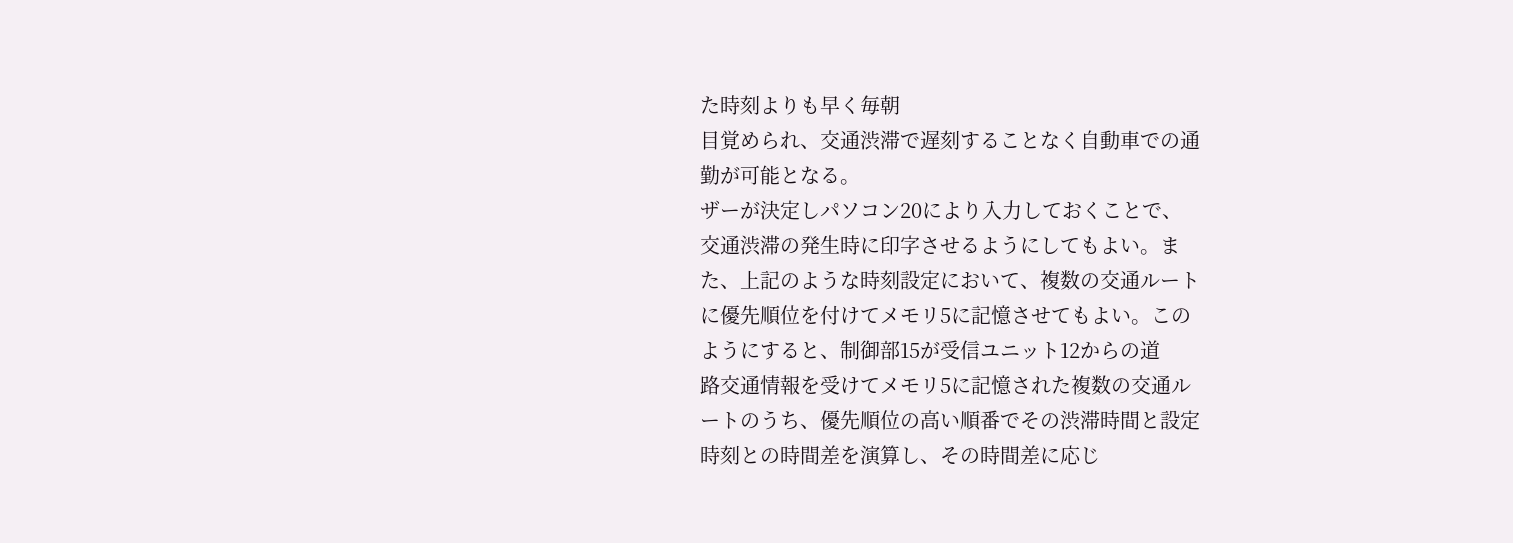た時刻よりも早く毎朝
目覚められ、交通渋滞で遅刻することなく自動車での通
勤が可能となる。
ザーが決定しパソコン20により入力しておくことで、
交通渋滞の発生時に印字させるようにしてもよい。ま
た、上記のような時刻設定において、複数の交通ルート
に優先順位を付けてメモリ5に記憶させてもよい。この
ようにすると、制御部15が受信ユニット12からの道
路交通情報を受けてメモリ5に記憶された複数の交通ル
ートのうち、優先順位の高い順番でその渋滞時間と設定
時刻との時間差を演算し、その時間差に応じ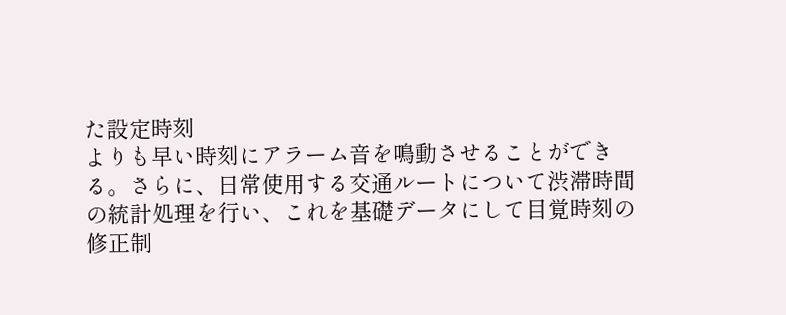た設定時刻
よりも早い時刻にアラーム音を鳴動させることができ
る。さらに、日常使用する交通ルートについて渋滞時間
の統計処理を行い、これを基礎データにして目覚時刻の
修正制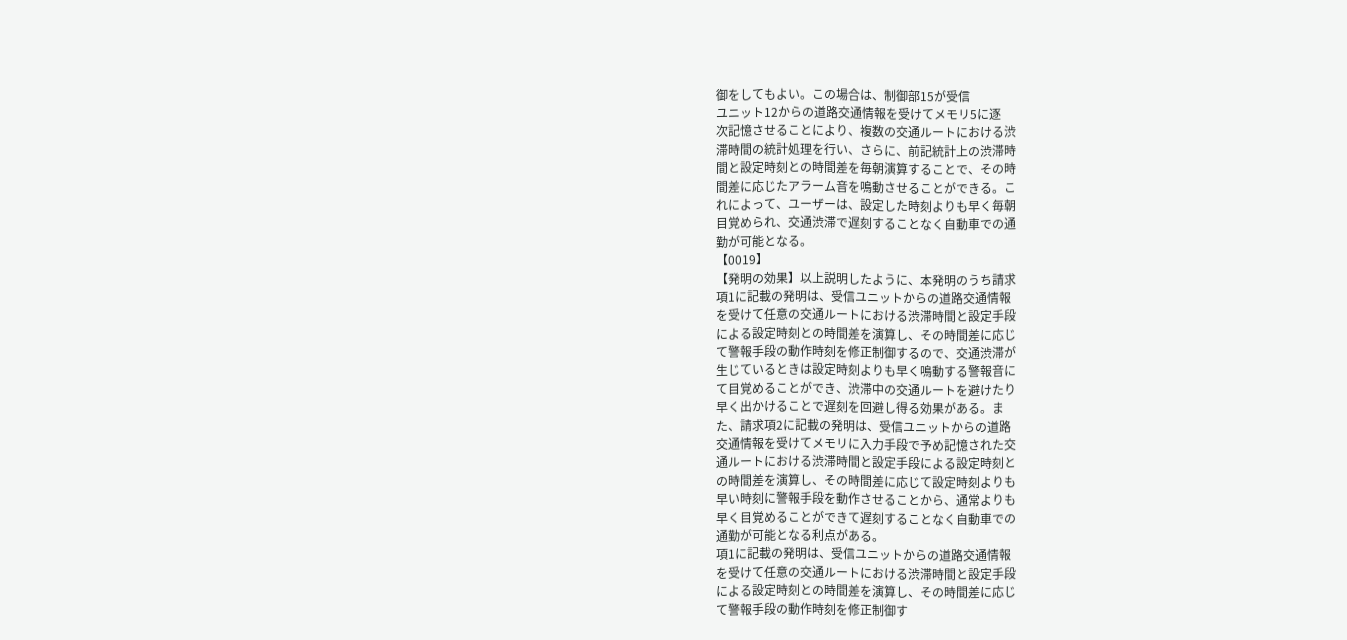御をしてもよい。この場合は、制御部15が受信
ユニット12からの道路交通情報を受けてメモリ5に逐
次記憶させることにより、複数の交通ルートにおける渋
滞時間の統計処理を行い、さらに、前記統計上の渋滞時
間と設定時刻との時間差を毎朝演算することで、その時
間差に応じたアラーム音を鳴動させることができる。こ
れによって、ユーザーは、設定した時刻よりも早く毎朝
目覚められ、交通渋滞で遅刻することなく自動車での通
勤が可能となる。
【0019】
【発明の効果】以上説明したように、本発明のうち請求
項1に記載の発明は、受信ユニットからの道路交通情報
を受けて任意の交通ルートにおける渋滞時間と設定手段
による設定時刻との時間差を演算し、その時間差に応じ
て警報手段の動作時刻を修正制御するので、交通渋滞が
生じているときは設定時刻よりも早く鳴動する警報音に
て目覚めることができ、渋滞中の交通ルートを避けたり
早く出かけることで遅刻を回避し得る効果がある。ま
た、請求項2に記載の発明は、受信ユニットからの道路
交通情報を受けてメモリに入力手段で予め記憶された交
通ルートにおける渋滞時間と設定手段による設定時刻と
の時間差を演算し、その時間差に応じて設定時刻よりも
早い時刻に警報手段を動作させることから、通常よりも
早く目覚めることができて遅刻することなく自動車での
通勤が可能となる利点がある。
項1に記載の発明は、受信ユニットからの道路交通情報
を受けて任意の交通ルートにおける渋滞時間と設定手段
による設定時刻との時間差を演算し、その時間差に応じ
て警報手段の動作時刻を修正制御す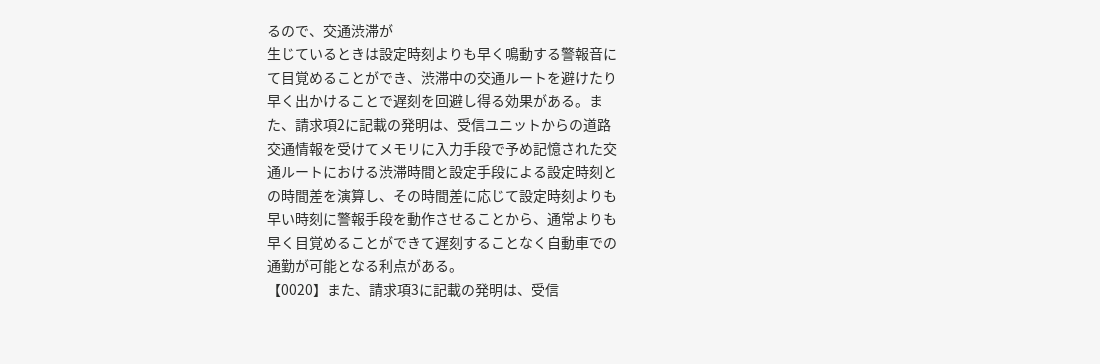るので、交通渋滞が
生じているときは設定時刻よりも早く鳴動する警報音に
て目覚めることができ、渋滞中の交通ルートを避けたり
早く出かけることで遅刻を回避し得る効果がある。ま
た、請求項2に記載の発明は、受信ユニットからの道路
交通情報を受けてメモリに入力手段で予め記憶された交
通ルートにおける渋滞時間と設定手段による設定時刻と
の時間差を演算し、その時間差に応じて設定時刻よりも
早い時刻に警報手段を動作させることから、通常よりも
早く目覚めることができて遅刻することなく自動車での
通勤が可能となる利点がある。
【0020】また、請求項3に記載の発明は、受信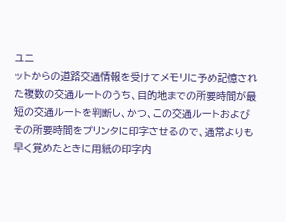ユニ
ットからの道路交通情報を受けてメモリに予め記憶され
た複数の交通ルートのうち、目的地までの所要時間が最
短の交通ルートを判断し、かつ、この交通ルートおよび
その所要時間をプリンタに印字させるので、通常よりも
早く覚めたときに用紙の印字内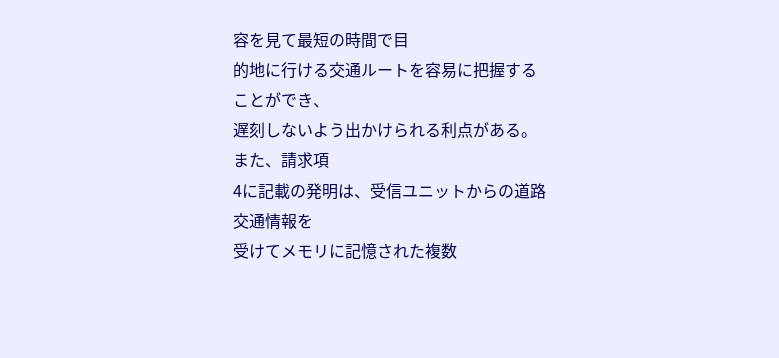容を見て最短の時間で目
的地に行ける交通ルートを容易に把握することができ、
遅刻しないよう出かけられる利点がある。また、請求項
4に記載の発明は、受信ユニットからの道路交通情報を
受けてメモリに記憶された複数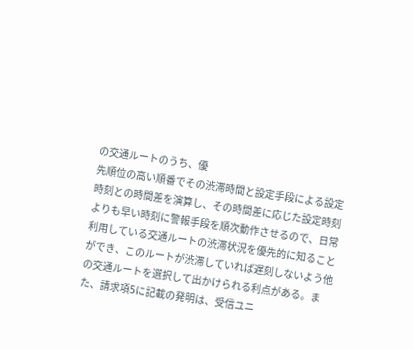の交通ルートのうち、優
先順位の高い順番でその渋滞時間と設定手段による設定
時刻との時間差を演算し、その時間差に応じた設定時刻
よりも早い時刻に警報手段を順次動作させるので、日常
利用している交通ルートの渋滞状況を優先的に知ること
ができ、このルートが渋滞していれば遅刻しないよう他
の交通ルートを選択して出かけられる利点がある。ま
た、請求項5に記載の発明は、受信ユニ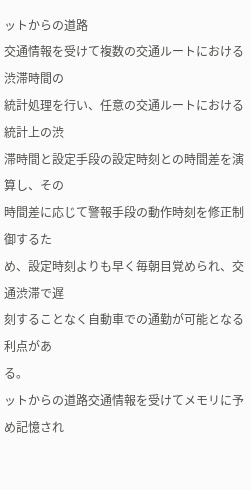ットからの道路
交通情報を受けて複数の交通ルートにおける渋滞時間の
統計処理を行い、任意の交通ルートにおける統計上の渋
滞時間と設定手段の設定時刻との時間差を演算し、その
時間差に応じて警報手段の動作時刻を修正制御するた
め、設定時刻よりも早く毎朝目覚められ、交通渋滞で遅
刻することなく自動車での通勤が可能となる利点があ
る。
ットからの道路交通情報を受けてメモリに予め記憶され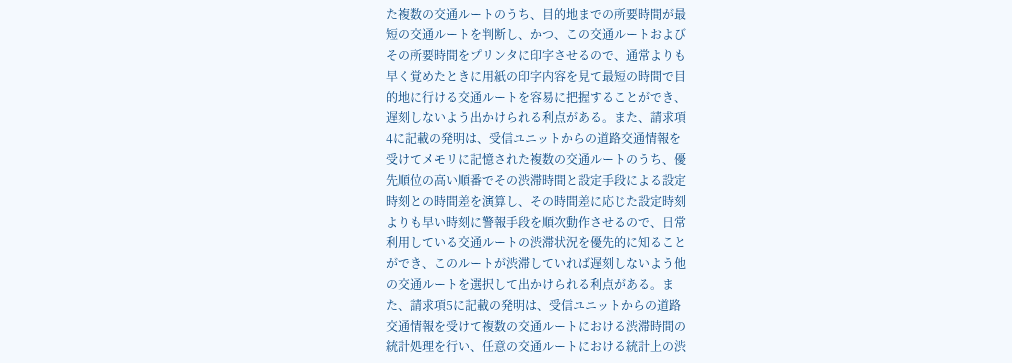た複数の交通ルートのうち、目的地までの所要時間が最
短の交通ルートを判断し、かつ、この交通ルートおよび
その所要時間をプリンタに印字させるので、通常よりも
早く覚めたときに用紙の印字内容を見て最短の時間で目
的地に行ける交通ルートを容易に把握することができ、
遅刻しないよう出かけられる利点がある。また、請求項
4に記載の発明は、受信ユニットからの道路交通情報を
受けてメモリに記憶された複数の交通ルートのうち、優
先順位の高い順番でその渋滞時間と設定手段による設定
時刻との時間差を演算し、その時間差に応じた設定時刻
よりも早い時刻に警報手段を順次動作させるので、日常
利用している交通ルートの渋滞状況を優先的に知ること
ができ、このルートが渋滞していれば遅刻しないよう他
の交通ルートを選択して出かけられる利点がある。ま
た、請求項5に記載の発明は、受信ユニットからの道路
交通情報を受けて複数の交通ルートにおける渋滞時間の
統計処理を行い、任意の交通ルートにおける統計上の渋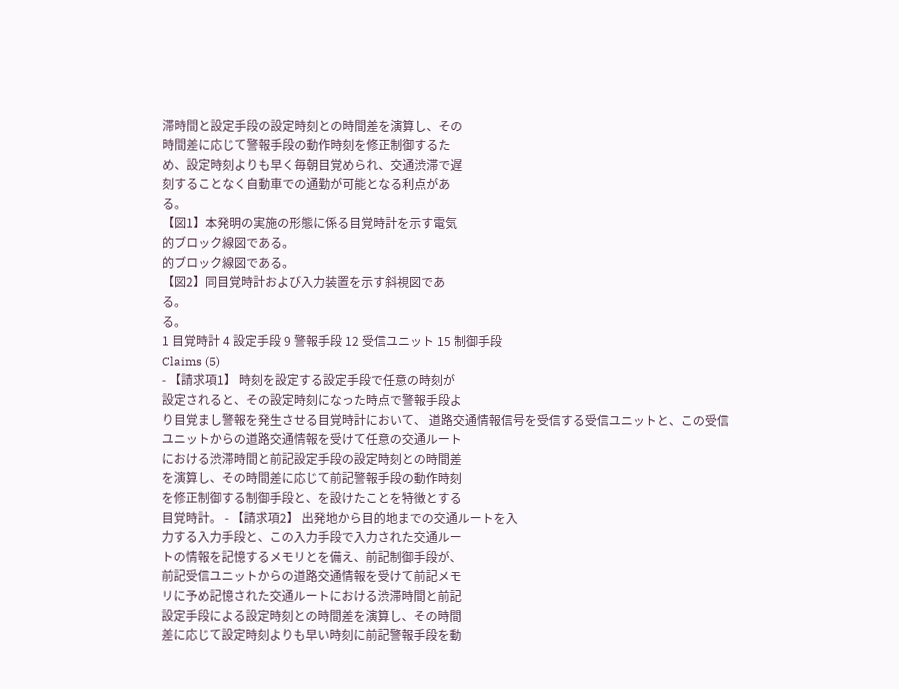滞時間と設定手段の設定時刻との時間差を演算し、その
時間差に応じて警報手段の動作時刻を修正制御するた
め、設定時刻よりも早く毎朝目覚められ、交通渋滞で遅
刻することなく自動車での通勤が可能となる利点があ
る。
【図1】本発明の実施の形態に係る目覚時計を示す電気
的ブロック線図である。
的ブロック線図である。
【図2】同目覚時計および入力装置を示す斜視図であ
る。
る。
1 目覚時計 4 設定手段 9 警報手段 12 受信ユニット 15 制御手段
Claims (5)
- 【請求項1】 時刻を設定する設定手段で任意の時刻が
設定されると、その設定時刻になった時点で警報手段よ
り目覚まし警報を発生させる目覚時計において、 道路交通情報信号を受信する受信ユニットと、この受信
ユニットからの道路交通情報を受けて任意の交通ルート
における渋滞時間と前記設定手段の設定時刻との時間差
を演算し、その時間差に応じて前記警報手段の動作時刻
を修正制御する制御手段と、を設けたことを特徴とする
目覚時計。 - 【請求項2】 出発地から目的地までの交通ルートを入
力する入力手段と、この入力手段で入力された交通ルー
トの情報を記憶するメモリとを備え、前記制御手段が、
前記受信ユニットからの道路交通情報を受けて前記メモ
リに予め記憶された交通ルートにおける渋滞時間と前記
設定手段による設定時刻との時間差を演算し、その時間
差に応じて設定時刻よりも早い時刻に前記警報手段を動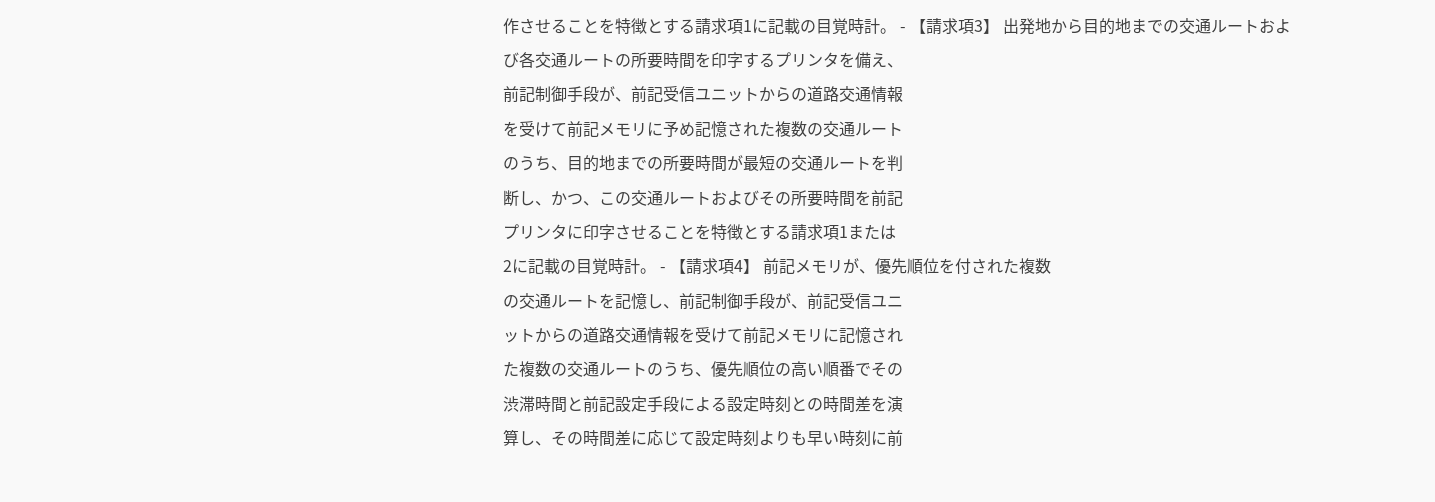作させることを特徴とする請求項1に記載の目覚時計。 - 【請求項3】 出発地から目的地までの交通ルートおよ
び各交通ルートの所要時間を印字するプリンタを備え、
前記制御手段が、前記受信ユニットからの道路交通情報
を受けて前記メモリに予め記憶された複数の交通ルート
のうち、目的地までの所要時間が最短の交通ルートを判
断し、かつ、この交通ルートおよびその所要時間を前記
プリンタに印字させることを特徴とする請求項1または
2に記載の目覚時計。 - 【請求項4】 前記メモリが、優先順位を付された複数
の交通ルートを記憶し、前記制御手段が、前記受信ユニ
ットからの道路交通情報を受けて前記メモリに記憶され
た複数の交通ルートのうち、優先順位の高い順番でその
渋滞時間と前記設定手段による設定時刻との時間差を演
算し、その時間差に応じて設定時刻よりも早い時刻に前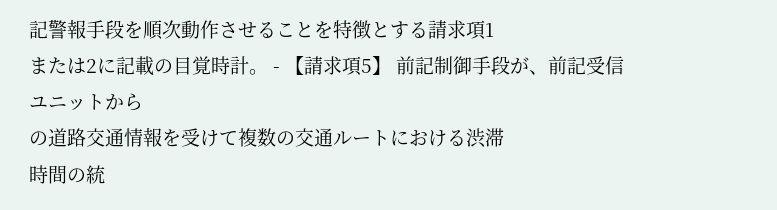記警報手段を順次動作させることを特徴とする請求項1
または2に記載の目覚時計。 - 【請求項5】 前記制御手段が、前記受信ユニットから
の道路交通情報を受けて複数の交通ルートにおける渋滞
時間の統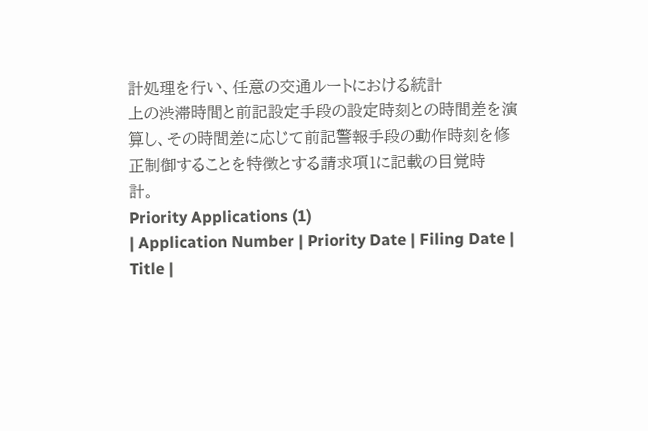計処理を行い、任意の交通ルートにおける統計
上の渋滞時間と前記設定手段の設定時刻との時間差を演
算し、その時間差に応じて前記警報手段の動作時刻を修
正制御することを特徴とする請求項1に記載の目覚時
計。
Priority Applications (1)
| Application Number | Priority Date | Filing Date | Title |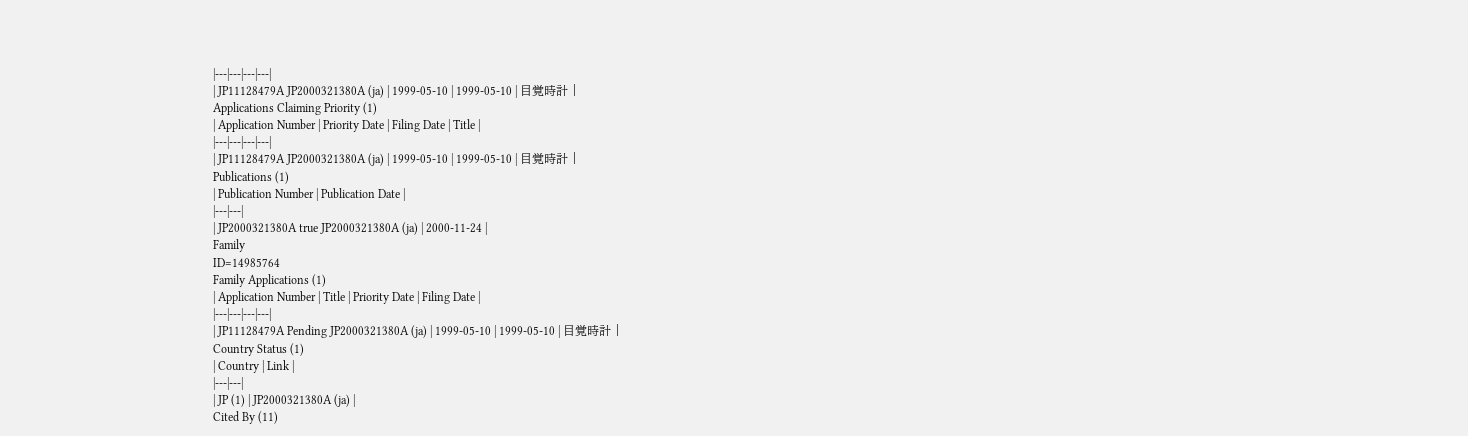|---|---|---|---|
| JP11128479A JP2000321380A (ja) | 1999-05-10 | 1999-05-10 | 目覚時計 |
Applications Claiming Priority (1)
| Application Number | Priority Date | Filing Date | Title |
|---|---|---|---|
| JP11128479A JP2000321380A (ja) | 1999-05-10 | 1999-05-10 | 目覚時計 |
Publications (1)
| Publication Number | Publication Date |
|---|---|
| JP2000321380A true JP2000321380A (ja) | 2000-11-24 |
Family
ID=14985764
Family Applications (1)
| Application Number | Title | Priority Date | Filing Date |
|---|---|---|---|
| JP11128479A Pending JP2000321380A (ja) | 1999-05-10 | 1999-05-10 | 目覚時計 |
Country Status (1)
| Country | Link |
|---|---|
| JP (1) | JP2000321380A (ja) |
Cited By (11)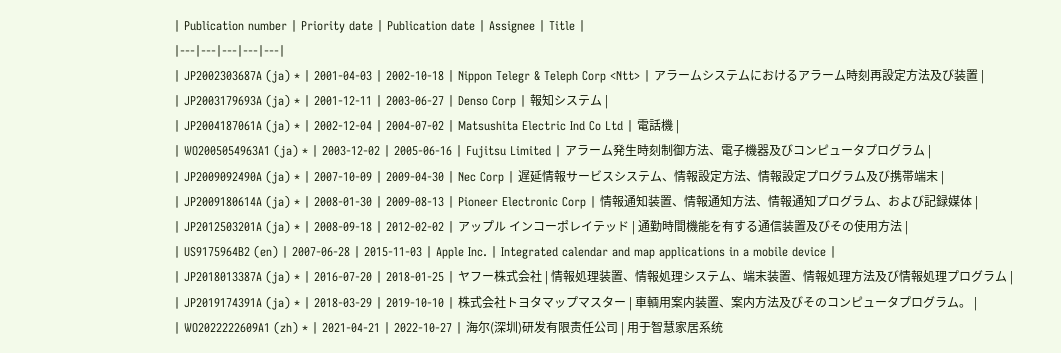| Publication number | Priority date | Publication date | Assignee | Title |
|---|---|---|---|---|
| JP2002303687A (ja) * | 2001-04-03 | 2002-10-18 | Nippon Telegr & Teleph Corp <Ntt> | アラームシステムにおけるアラーム時刻再設定方法及び装置 |
| JP2003179693A (ja) * | 2001-12-11 | 2003-06-27 | Denso Corp | 報知システム |
| JP2004187061A (ja) * | 2002-12-04 | 2004-07-02 | Matsushita Electric Ind Co Ltd | 電話機 |
| WO2005054963A1 (ja) * | 2003-12-02 | 2005-06-16 | Fujitsu Limited | アラーム発生時刻制御方法、電子機器及びコンピュータプログラム |
| JP2009092490A (ja) * | 2007-10-09 | 2009-04-30 | Nec Corp | 遅延情報サービスシステム、情報設定方法、情報設定プログラム及び携帯端末 |
| JP2009180614A (ja) * | 2008-01-30 | 2009-08-13 | Pioneer Electronic Corp | 情報通知装置、情報通知方法、情報通知プログラム、および記録媒体 |
| JP2012503201A (ja) * | 2008-09-18 | 2012-02-02 | アップル インコーポレイテッド | 通勤時間機能を有する通信装置及びその使用方法 |
| US9175964B2 (en) | 2007-06-28 | 2015-11-03 | Apple Inc. | Integrated calendar and map applications in a mobile device |
| JP2018013387A (ja) * | 2016-07-20 | 2018-01-25 | ヤフー株式会社 | 情報処理装置、情報処理システム、端末装置、情報処理方法及び情報処理プログラム |
| JP2019174391A (ja) * | 2018-03-29 | 2019-10-10 | 株式会社トヨタマップマスター | 車輌用案内装置、案内方法及びそのコンピュータプログラム。 |
| WO2022222609A1 (zh) * | 2021-04-21 | 2022-10-27 | 海尔(深圳)研发有限责任公司 | 用于智慧家居系统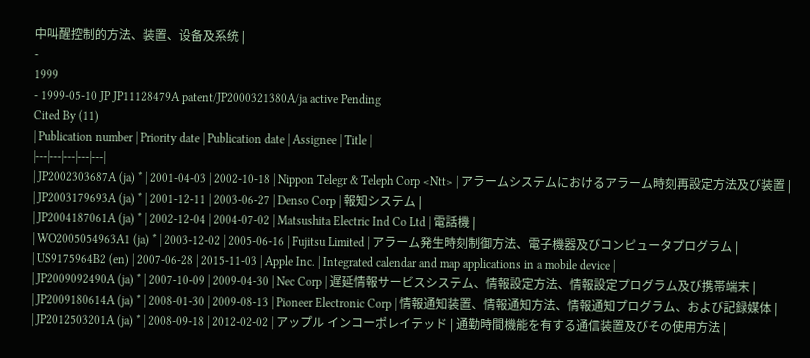中叫醒控制的方法、装置、设备及系统 |
-
1999
- 1999-05-10 JP JP11128479A patent/JP2000321380A/ja active Pending
Cited By (11)
| Publication number | Priority date | Publication date | Assignee | Title |
|---|---|---|---|---|
| JP2002303687A (ja) * | 2001-04-03 | 2002-10-18 | Nippon Telegr & Teleph Corp <Ntt> | アラームシステムにおけるアラーム時刻再設定方法及び装置 |
| JP2003179693A (ja) * | 2001-12-11 | 2003-06-27 | Denso Corp | 報知システム |
| JP2004187061A (ja) * | 2002-12-04 | 2004-07-02 | Matsushita Electric Ind Co Ltd | 電話機 |
| WO2005054963A1 (ja) * | 2003-12-02 | 2005-06-16 | Fujitsu Limited | アラーム発生時刻制御方法、電子機器及びコンピュータプログラム |
| US9175964B2 (en) | 2007-06-28 | 2015-11-03 | Apple Inc. | Integrated calendar and map applications in a mobile device |
| JP2009092490A (ja) * | 2007-10-09 | 2009-04-30 | Nec Corp | 遅延情報サービスシステム、情報設定方法、情報設定プログラム及び携帯端末 |
| JP2009180614A (ja) * | 2008-01-30 | 2009-08-13 | Pioneer Electronic Corp | 情報通知装置、情報通知方法、情報通知プログラム、および記録媒体 |
| JP2012503201A (ja) * | 2008-09-18 | 2012-02-02 | アップル インコーポレイテッド | 通勤時間機能を有する通信装置及びその使用方法 |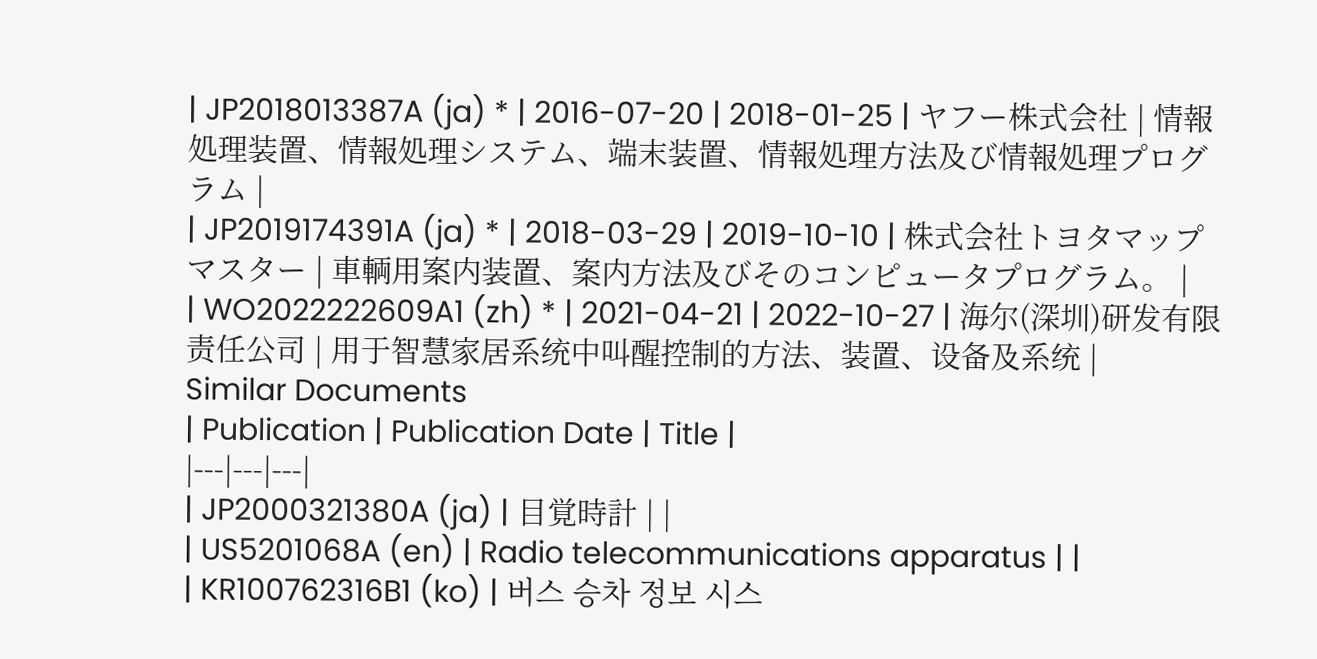| JP2018013387A (ja) * | 2016-07-20 | 2018-01-25 | ヤフー株式会社 | 情報処理装置、情報処理システム、端末装置、情報処理方法及び情報処理プログラム |
| JP2019174391A (ja) * | 2018-03-29 | 2019-10-10 | 株式会社トヨタマップマスター | 車輌用案内装置、案内方法及びそのコンピュータプログラム。 |
| WO2022222609A1 (zh) * | 2021-04-21 | 2022-10-27 | 海尔(深圳)研发有限责任公司 | 用于智慧家居系统中叫醒控制的方法、装置、设备及系统 |
Similar Documents
| Publication | Publication Date | Title |
|---|---|---|
| JP2000321380A (ja) | 目覚時計 | |
| US5201068A (en) | Radio telecommunications apparatus | |
| KR100762316B1 (ko) | 버스 승차 정보 시스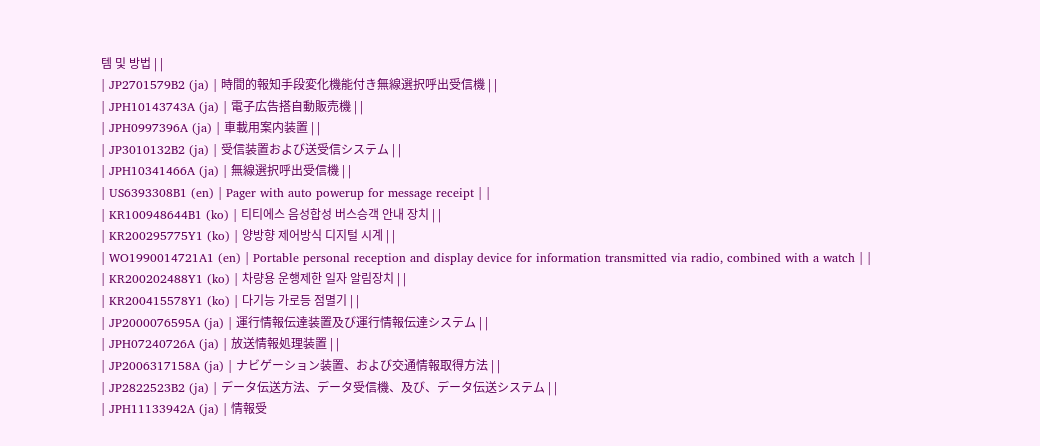템 및 방법 | |
| JP2701579B2 (ja) | 時間的報知手段変化機能付き無線選択呼出受信機 | |
| JPH10143743A (ja) | 電子広告搭自動販売機 | |
| JPH0997396A (ja) | 車載用案内装置 | |
| JP3010132B2 (ja) | 受信装置および送受信システム | |
| JPH10341466A (ja) | 無線選択呼出受信機 | |
| US6393308B1 (en) | Pager with auto powerup for message receipt | |
| KR100948644B1 (ko) | 티티에스 음성합성 버스승객 안내 장치 | |
| KR200295775Y1 (ko) | 양방향 제어방식 디지털 시계 | |
| WO1990014721A1 (en) | Portable personal reception and display device for information transmitted via radio, combined with a watch | |
| KR200202488Y1 (ko) | 차량용 운행제한 일자 알림장치 | |
| KR200415578Y1 (ko) | 다기능 가로등 점멸기 | |
| JP2000076595A (ja) | 運行情報伝達装置及び運行情報伝達システム | |
| JPH07240726A (ja) | 放送情報処理装置 | |
| JP2006317158A (ja) | ナビゲーション装置、および交通情報取得方法 | |
| JP2822523B2 (ja) | データ伝送方法、データ受信機、及び、データ伝送システム | |
| JPH11133942A (ja) | 情報受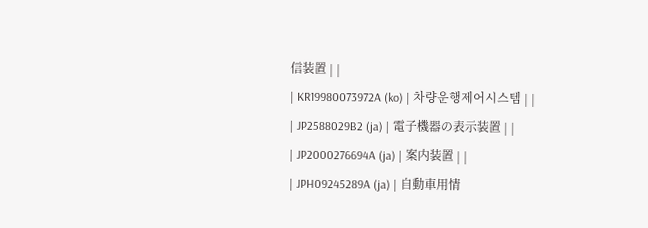信装置 | |
| KR19980073972A (ko) | 차량운행제어시스템 | |
| JP2588029B2 (ja) | 電子機器の表示装置 | |
| JP2000276694A (ja) | 案内装置 | |
| JPH09245289A (ja) | 自動車用情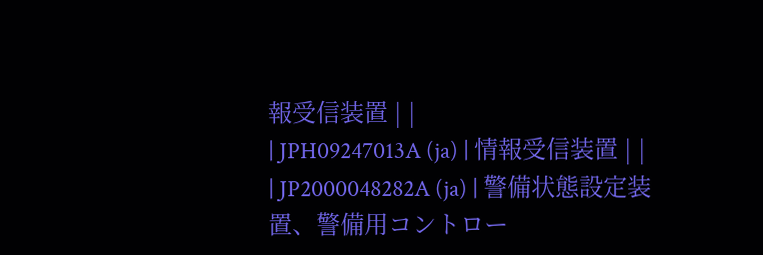報受信装置 | |
| JPH09247013A (ja) | 情報受信装置 | |
| JP2000048282A (ja) | 警備状態設定装置、警備用コントロー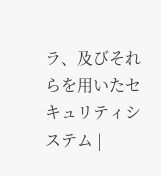ラ、及びそれらを用いたセキュリティシステム |